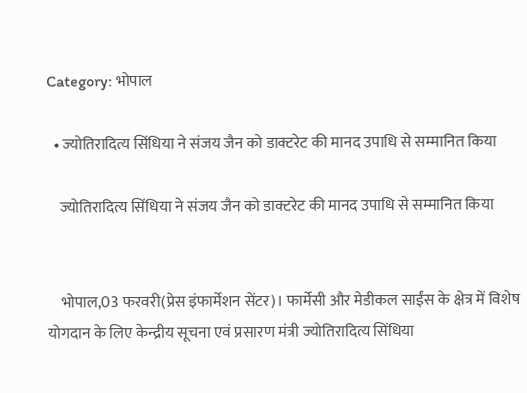Category: भोपाल

  • ज्योतिरादित्य सिंधिया ने संजय जैन को डाक्टरेट की मानद उपाधि से सम्मानित किया

    ज्योतिरादित्य सिंधिया ने संजय जैन को डाक्टरेट की मानद उपाधि से सम्मानित किया


    भोपाल,03 फरवरी(प्रेस इंफार्मेशन सेंटर)। फार्मेसी और मेडीकल साईंस के क्षेत्र में विशेष योगदान के लिए केन्द्रीय सूचना एवं प्रसारण मंत्री ज्योतिरादित्य सिंधिया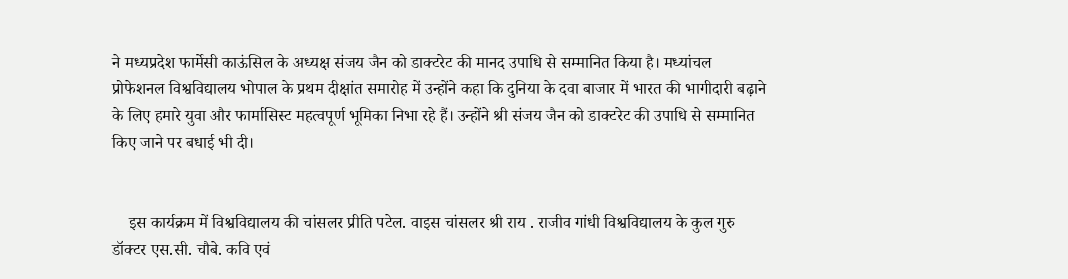ने मध्यप्रदेश फार्मेसी काऊंसिल के अध्यक्ष संजय जैन को डाक्टरेट की मानद उपाधि से सम्मानित किया है। मध्यांचल प्रोफेशनल विश्वविद्यालय भोपाल के प्रथम दीक्षांत समारोह में उन्होंने कहा कि दुनिया के दवा बाजार में भारत की भागीदारी बढ़ाने के लिए हमारे युवा और फार्मासिस्ट महत्वपूर्ण भूमिका निभा रहे हैं। उन्होंने श्री संजय जैन को डाक्टरेट की उपाधि से सम्मानित किए जाने पर बधाई भी दी।


    इस कार्यक्रम में विश्वविद्यालय की चांसलर प्रीति पटेल. वाइस चांसलर श्री राय . राजीव गांधी विश्वविद्यालय के कुल गुरु डॉक्टर एस.सी. चौबे. कवि एवं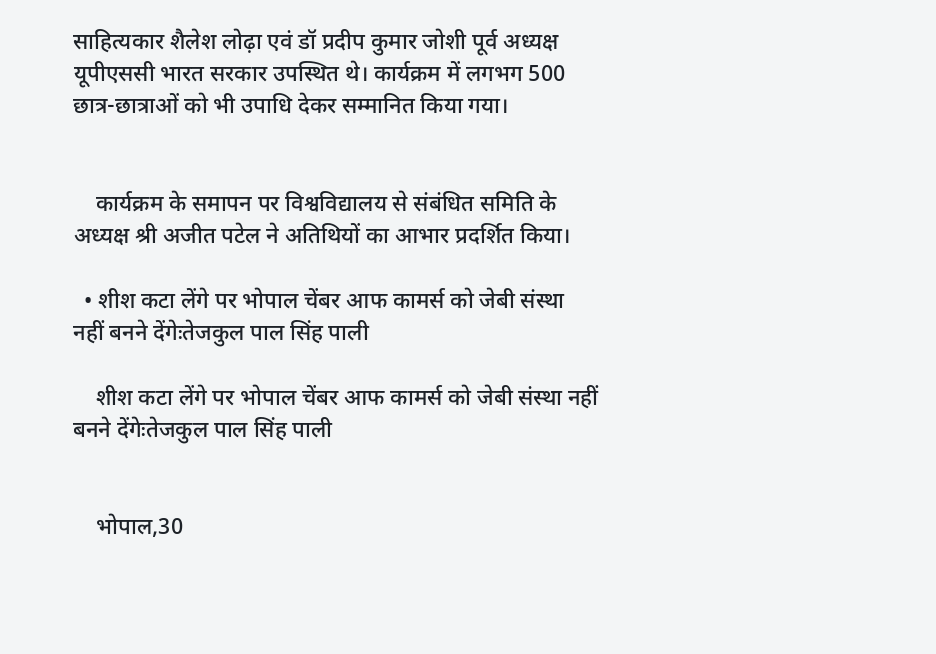साहित्यकार शैलेश लोढ़ा एवं डॉ प्रदीप कुमार जोशी पूर्व अध्यक्ष यूपीएससी भारत सरकार उपस्थित थे। कार्यक्रम में लगभग 500 छात्र-छात्राओं को भी उपाधि देकर सम्मानित किया गया।


    कार्यक्रम के समापन पर विश्वविद्यालय से संबंधित समिति के अध्यक्ष श्री अजीत पटेल ने अतिथियों का आभार प्रदर्शित किया।

  • शीश कटा लेंगे पर भोपाल चेंबर आफ कामर्स को जेबी संस्था नहीं बनने देंगेःतेजकुल पाल सिंह पाली

    शीश कटा लेंगे पर भोपाल चेंबर आफ कामर्स को जेबी संस्था नहीं बनने देंगेःतेजकुल पाल सिंह पाली


    भोपाल,30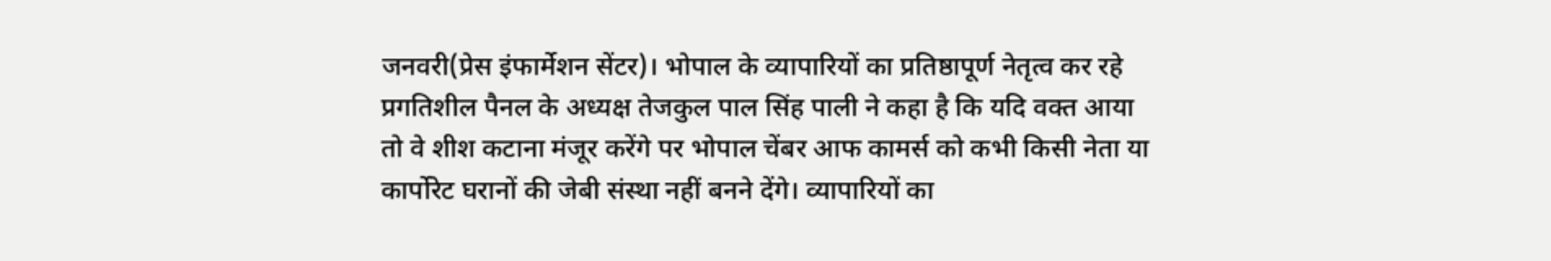जनवरी(प्रेस इंफार्मेशन सेंटर)। भोपाल के व्यापारियों का प्रतिष्ठापूर्ण नेतृत्व कर रहे प्रगतिशील पैनल के अध्यक्ष तेजकुल पाल सिंह पाली ने कहा है कि यदि वक्त आया तो वे शीश कटाना मंजूर करेंगे पर भोपाल चेंबर आफ कामर्स को कभी किसी नेता या कार्पोरेट घरानों की जेबी संस्था नहीं बनने देंगे। व्यापारियों का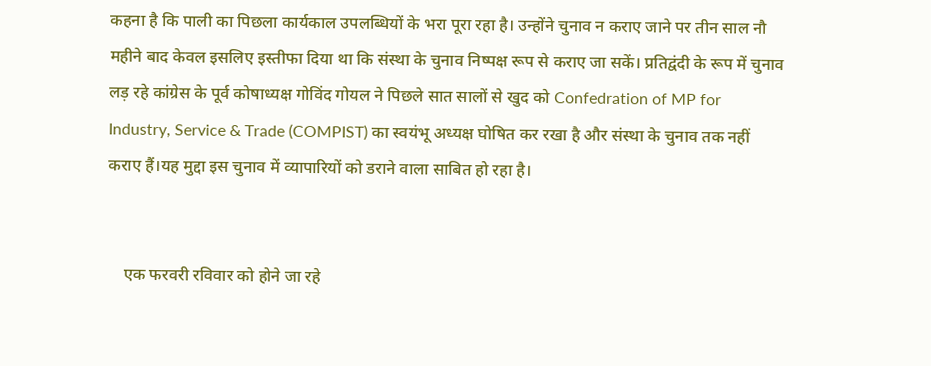कहना है कि पाली का पिछला कार्यकाल उपलब्धियों के भरा पूरा रहा है। उन्होंने चुनाव न कराए जाने पर तीन साल नौ महीने बाद केवल इसलिए इस्तीफा दिया था कि संस्था के चुनाव निष्पक्ष रूप से कराए जा सकें। प्रतिद्वंदी के रूप में चुनाव लड़ रहे कांग्रेस के पूर्व कोषाध्यक्ष गोविंद गोयल ने पिछले सात सालों से खुद को Confedration of MP for Industry, Service & Trade (COMPIST) का स्वयंभू अध्यक्ष घोषित कर रखा है और संस्था के चुनाव तक नहीं कराए हैं।यह मुद्दा इस चुनाव में व्यापारियों को डराने वाला साबित हो रहा है।


    एक फरवरी रविवार को होने जा रहे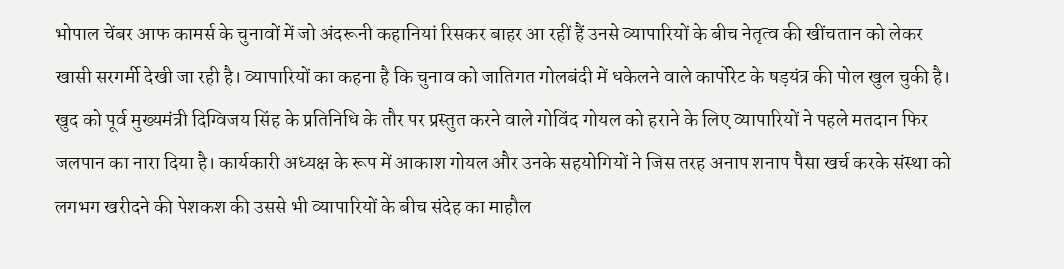भोपाल चेंबर आफ कामर्स के चुनावों में जो अंदरूनी कहानियां रिसकर बाहर आ रहीं हैं उनसे व्यापारियों के बीच नेतृत्व की खींचतान को लेकर खासी सरगर्मी देखी जा रही है। व्यापारियों का कहना है कि चुनाव को जातिगत गोलबंदी में धकेलने वाले कार्पोरेट के षड़यंत्र की पोल खुल चुकी है। खुद को पूर्व मुख्यमंत्री दिग्विजय सिंह के प्रतिनिधि के तौर पर प्रस्तुत करने वाले गोविंद गोयल को हराने के लिए व्यापारियों ने पहले मतदान फिर जलपान का नारा दिया है। कार्यकारी अध्यक्ष के रूप में आकाश गोयल और उनके सहयोगियों ने जिस तरह अनाप शनाप पैसा खर्च करके संस्था को लगभग खरीदने की पेशकश की उससे भी व्यापारियों के बीच संदेह का माहौल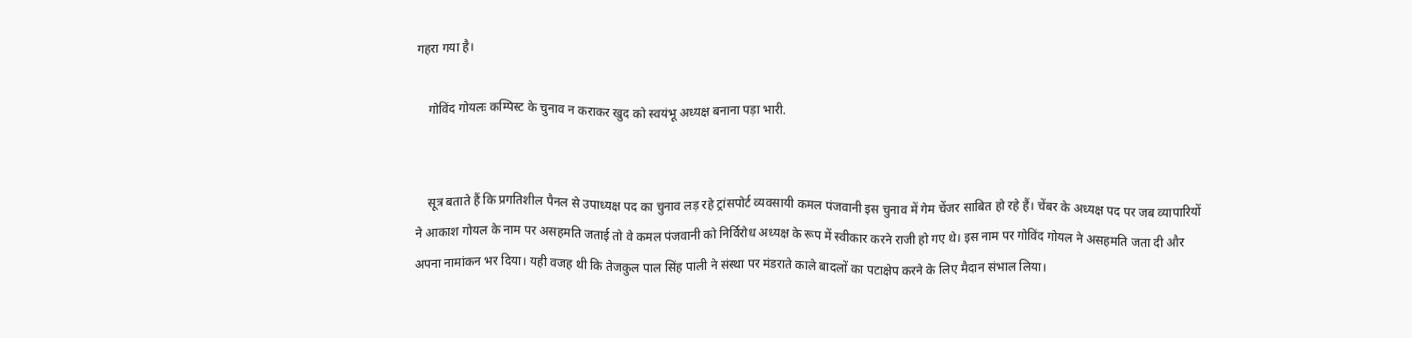गहरा गया है।

    गोविंद गोयलः कम्पिस्ट के चुनाव न कराकर खुद को स्वयंभू अध्यक्ष बनाना पड़ा भारी.


    सूत्र बताते हैं कि प्रगतिशील पैनल से उपाध्यक्ष पद का चुनाव लड़ रहे ट्रांसपोर्ट व्यवसायी कमल पंजवानी इस चुनाव में गेम चेंजर साबित हो रहे हैं। चेंबर के अध्यक्ष पद पर जब व्यापारियों ने आकाश गोयल के नाम पर असहमति जताई तो वे कमल पंजवानी को निर्विरोध अध्यक्ष के रूप में स्वीकार करने राजी हो गए थे। इस नाम पर गोविंद गोयल ने असहमति जता दी और अपना नामांकन भर दिया। यही वजह थी कि तेजकुल पाल सिंह पाली ने संस्था पर मंडराते काले बादलों का पटाक्षेप करने के लिए मैदान संभाल लिया।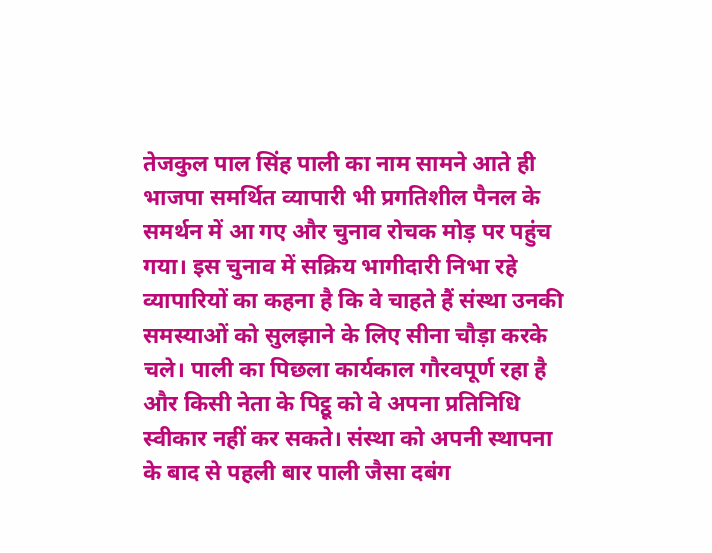तेजकुल पाल सिंह पाली का नाम सामने आते ही भाजपा समर्थित व्यापारी भी प्रगतिशील पैनल के समर्थन में आ गए और चुनाव रोचक मोड़ पर पहुंच गया। इस चुनाव में सक्रिय भागीदारी निभा रहे व्यापारियों का कहना है कि वे चाहते हैं संस्था उनकी समस्याओं को सुलझाने के लिए सीना चौड़ा करके चले। पाली का पिछला कार्यकाल गौरवपूर्ण रहा है और किसी नेता के पिट्ठू को वे अपना प्रतिनिधि स्वीकार नहीं कर सकते। संस्था को अपनी स्थापना के बाद से पहली बार पाली जैसा दबंग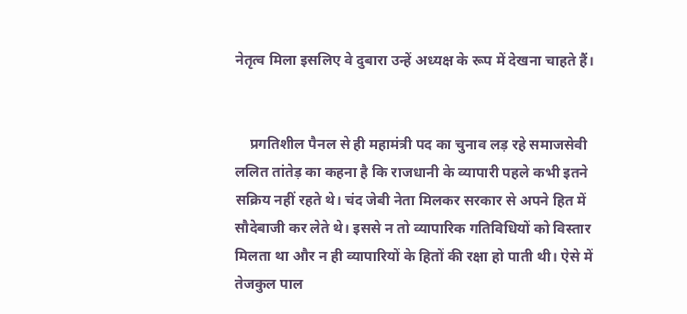नेतृत्व मिला इसलिए वे दुबारा उन्हें अध्यक्ष के रूप में देखना चाहते हैं।


    प्रगतिशील पैनल से ही महामंत्री पद का चुनाव लड़ रहे समाजसेवी ललित तांतेड़ का कहना है कि राजधानी के व्यापारी पहले कभी इतने सक्रिय नहीं रहते थे। चंद जेबी नेता मिलकर सरकार से अपने हित में सौदेबाजी कर लेते थे। इससे न तो व्यापारिक गतिविधियों को विस्तार मिलता था और न ही व्यापारियों के हितों की रक्षा हो पाती थी। ऐसे में तेजकुल पाल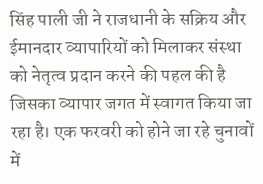सिंह पाली जी ने राजधानी के सक्रिय और ईमानदार व्यापारियों को मिलाकर संस्था को नेतृत्व प्रदान करने की पहल की है जिसका व्यापार जगत में स्वागत किया जा रहा है। एक फरवरी को होने जा रहे चुनावों में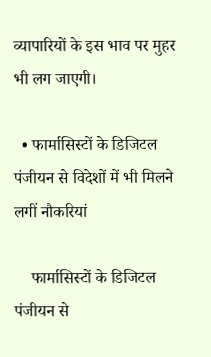व्यापारियों के इस भाव पर मुहर भी लग जाएगी।

  • फार्मासिस्टों के डिजिटल पंजीयन से विदेशों में भी मिलने लगीं नौकरियां

    फार्मासिस्टों के डिजिटल पंजीयन से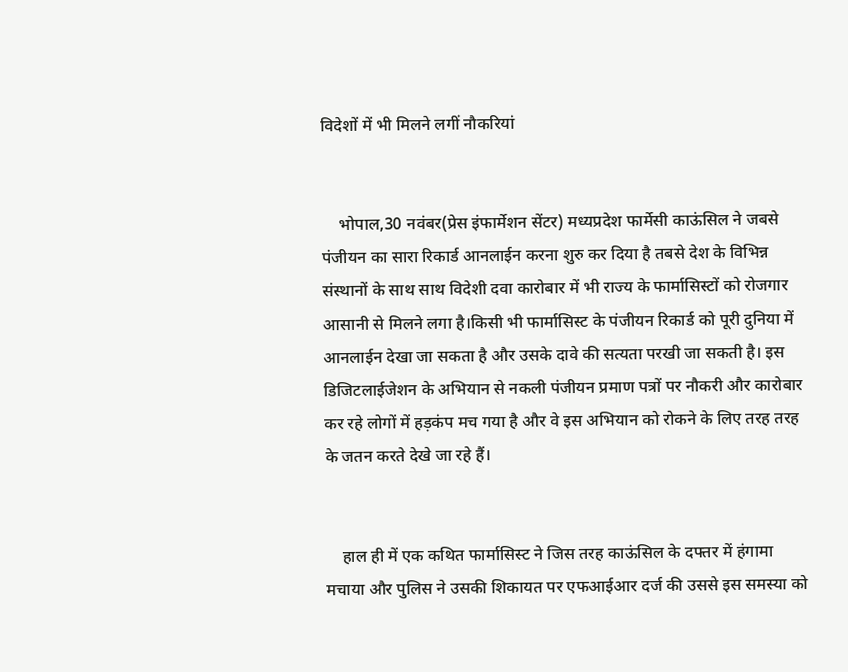विदेशों में भी मिलने लगीं नौकरियां


    भोपाल,30 नवंबर(प्रेस इंफार्मेशन सेंटर) मध्यप्रदेश फार्मेसी काऊंसिल ने जबसे पंजीयन का सारा रिकार्ड आनलाईन करना शुरु कर दिया है तबसे देश के विभिन्न संस्थानों के साथ साथ विदेशी दवा कारोबार में भी राज्य के फार्मासिस्टों को रोजगार आसानी से मिलने लगा है।किसी भी फार्मासिस्ट के पंजीयन रिकार्ड को पूरी दुनिया में आनलाईन देखा जा सकता है और उसके दावे की सत्यता परखी जा सकती है। इस डिजिटलाईजेशन के अभियान से नकली पंजीयन प्रमाण पत्रों पर नौकरी और कारोबार कर रहे लोगों में हड़कंप मच गया है और वे इस अभियान को रोकने के लिए तरह तरह के जतन करते देखे जा रहे हैं।


    हाल ही में एक कथित फार्मासिस्ट ने जिस तरह काऊंसिल के दफ्तर में हंगामा मचाया और पुलिस ने उसकी शिकायत पर एफआईआर दर्ज की उससे इस समस्या को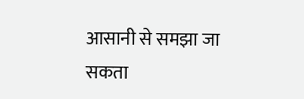आसानी से समझा जा सकता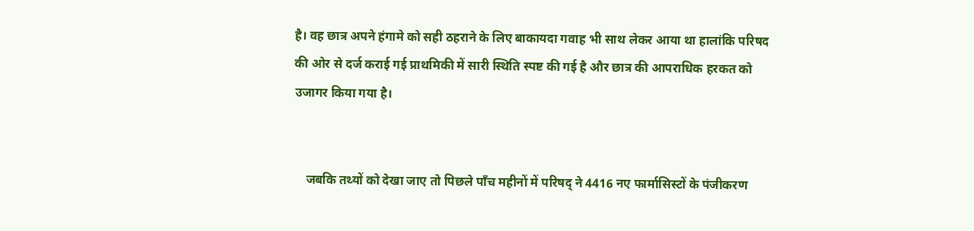है। वह छात्र अपने हंगामे को सही ठहराने के लिए बाकायदा गवाह भी साथ लेकर आया था हालांकि परिषद की ओर से दर्ज कराई गई प्राथमिकी में सारी स्थिति स्पष्ट की गई है और छात्र की आपराधिक हरकत को उजागर किया गया है।


    जबकि तथ्यों को देखा जाए तो पिछले पाँच महीनों में परिषद् ने 4416 नए फार्मासिस्टों के पंजीकरण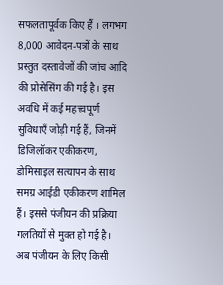सफलतापूर्वक किए हैं । लगभग 8,000 आवेदन-पत्रों के साथ प्रस्तुत दस्तावेजों की जांच आदि की प्रोसेसिंग की गई है। इस अवधि में कई महत्त्वपूर्ण सुविधाएँ जोड़ी गई हैं, जिनमें डिजिलॉकर एकीकरण, डोमिसाइल सत्यापन के साथ समग्र आईडी एकीकरण शामिल हैं। इससे पंजीयन की प्रक्रिया गलतियों से मुक्त हो गई है। अब पंजीयन के लिए किसी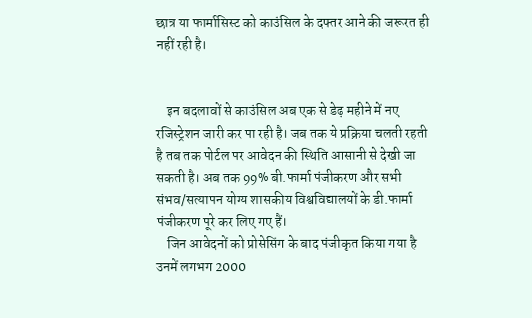छात्र या फार्मासिस्ट को काउंसिल के दफ्तर आने की जरूरत ही नहीं रही है।


    इन बदलावों से काउंसिल अब एक से डेढ़ महीने में नए रजिस्ट्रेशन जारी कर पा रही है। जब तक ये प्रक्रिया चलती रहती है तब तक पोर्टल पर आवेदन की स्थिति आसानी से देखी जा सकती है। अब तक 99% बी.फार्मा पंजीकरण और सभी संभव/सत्यापन योग्य शासकीय विश्वविद्यालयों के डी.फार्मा पंजीकरण पूरे कर लिए गए हैं।
    जिन आवेदनों को प्रोसेसिंग के बाद पंजीकृत किया गया है उनमें लगभग 2000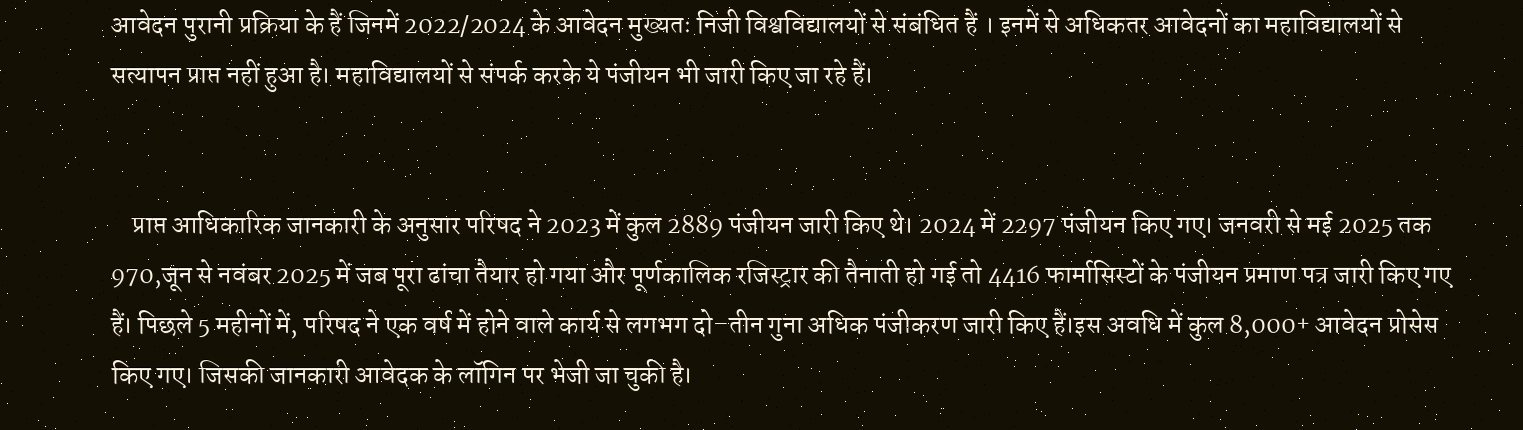आवेदन पुरानी प्रक्रिया के हैं जिनमें 2022/2024 के आवेदन मुख्यतः निजी विश्वविद्यालयों से संबंधित हैं । इनमें से अधिकतर आवेदनों का महाविद्यालयों से सत्यापन प्राप्त नहीं हुआ है। महाविद्यालयों से संपर्क करके ये पंजीयन भी जारी किए जा रहे हैं।


    प्राप्त आधिकारिक जानकारी के अनुसार परिषद ने 2023 में कुल 2889 पंजीयन जारी किए थे। 2024 में 2297 पंजीयन किए गए। जनवरी से मई 2025 तक 970,जून से नवंबर 2025 में जब पूरा ढांचा तैयार हो गया और पूर्णकालिक रजिस्ट्रार की तैनाती हो गई तो 4416 फार्मासिस्टों के पंजीयन प्रमाण पत्र जारी किए गए हैं। पिछले 5 महीनों में, परिषद ने एक वर्ष में होने वाले कार्य से लगभग दो–तीन गुना अधिक पंजीकरण जारी किए हैं।इस अवधि में कुल 8,000+ आवेदन प्रोसेस किए गए। जिसकी जानकारी आवेदक के लॉगिन पर भेजी जा चुकी है।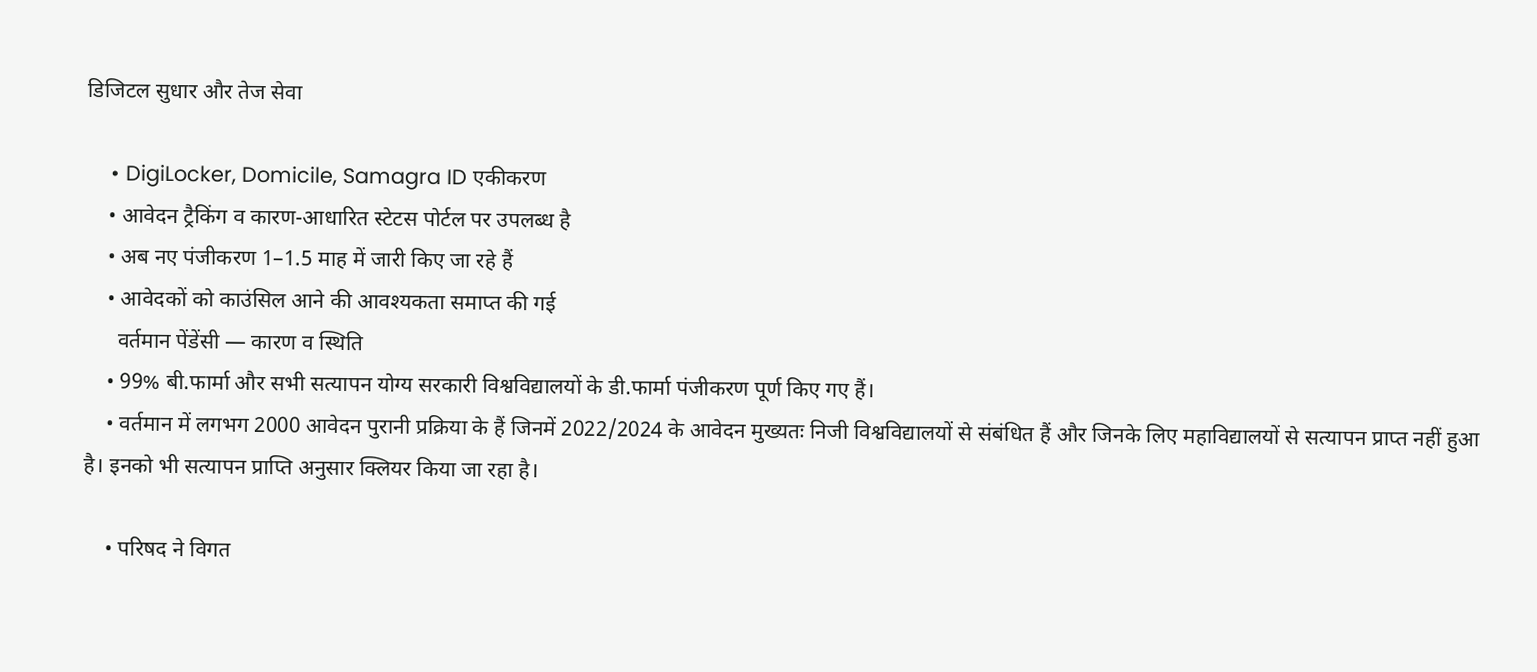डिजिटल सुधार और तेज सेवा

    • DigiLocker, Domicile, Samagra ID एकीकरण
    • आवेदन ट्रैकिंग व कारण-आधारित स्टेटस पोर्टल पर उपलब्ध है
    • अब नए पंजीकरण 1–1.5 माह में जारी किए जा रहे हैं
    • आवेदकों को काउंसिल आने की आवश्यकता समाप्त की गई
      वर्तमान पेंडेंसी — कारण व स्थिति
    • 99% बी.फार्मा और सभी सत्यापन योग्य सरकारी विश्वविद्यालयों के डी.फार्मा पंजीकरण पूर्ण किए गए हैं।
    • वर्तमान में लगभग 2000 आवेदन पुरानी प्रक्रिया के हैं जिनमें 2022/2024 के आवेदन मुख्यतः निजी विश्वविद्यालयों से संबंधित हैं और जिनके लिए महाविद्यालयों से सत्यापन प्राप्त नहीं हुआ है। इनको भी सत्यापन प्राप्ति अनुसार क्लियर किया जा रहा है।

    • परिषद ने विगत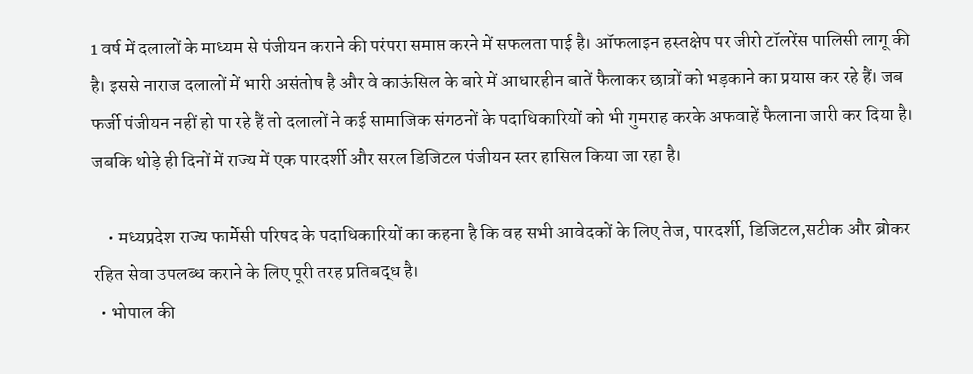1 वर्ष में दलालों के माध्यम से पंजीयन कराने की परंपरा समाप्त करने में सफलता पाई है। ऑफलाइन हस्तक्षेप पर जीरो टॉलरेंस पालिसी लागू की है। इससे नाराज दलालों में भारी असंतोष है और वे काऊंसिल के बारे में आधारहीन बातें फैलाकर छात्रों को भड़काने का प्रयास कर रहे हैं। जब फर्जी पंजीयन नहीं हो पा रहे हैं तो दलालों ने कई सामाजिक संगठनों के पदाधिकारियों को भी गुमराह करके अफवाहें फैलाना जारी कर दिया है। जबकि थोड़े ही दिनों में राज्य में एक पारदर्शी और सरल डिजिटल पंजीयन स्तर हासिल किया जा रहा है।

    • मध्यप्रदेश राज्य फार्मेसी परिषद के पदाधिकारियों का कहना है कि वह सभी आवेदकों के लिए तेज, पारदर्शी, डिजिटल,सटीक और ब्रोकर रहित सेवा उपलब्ध कराने के लिए पूरी तरह प्रतिबद्ध है।
  • भोपाल की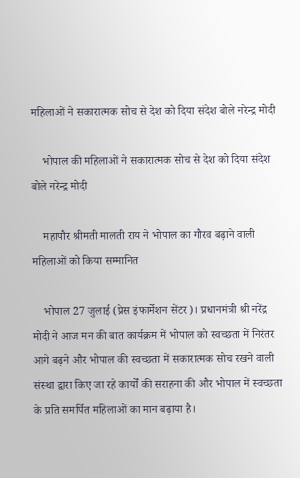महिलाओं ने सकारात्मक सोच से देश को दिया संदेश बोले नरेन्द्र मोदी

    भोपाल की महिलाओं ने सकारात्मक सोच से देश को दिया संदेश बोले नरेन्द्र मोदी

    महापौर श्रीमती मालती राय ने भोपाल का गौरव बढ़ाने वाली महिलाओं को किया सम्मानित

    भोपाल 27 जुलाई (प्रेस इंफार्मेशन सेंटर)। प्रधानमंत्री श्री नरेंद्र मोदी ने आज मन की बात कार्यक्रम में भोपाल को स्वच्छता में निरंतर आगे बढ़ने और भोपाल की स्वच्छता में सकारात्मक सोच रखने वाली संस्था द्वारा किए जा रहे कार्यों की सराहना की और भोपाल में स्वच्छता के प्रति समर्पित महिलाओं का मान बढ़ाया है।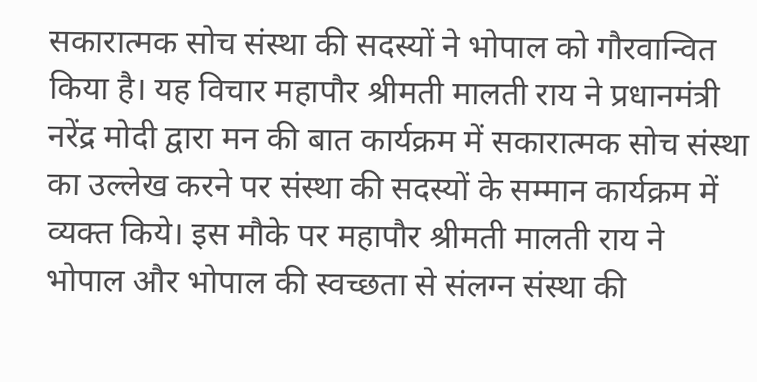सकारात्मक सोच संस्था की सदस्यों ने भोपाल को गौरवान्वित किया है। यह विचार महापौर श्रीमती मालती राय ने प्रधानमंत्री नरेंद्र मोदी द्वारा मन की बात कार्यक्रम में सकारात्मक सोच संस्था का उल्लेख करने पर संस्था की सदस्यों के सम्मान कार्यक्रम में व्यक्त किये। इस मौके पर महापौर श्रीमती मालती राय ने भोपाल और भोपाल की स्वच्छता से संलग्न संस्था की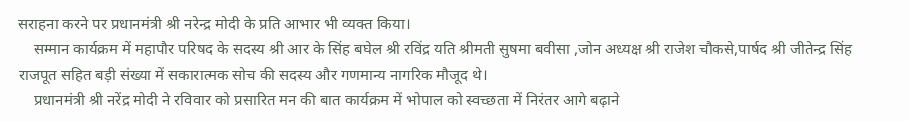सराहना करने पर प्रधानमंत्री श्री नरेन्द्र मोदी के प्रति आभार भी व्यक्त किया।
    सम्मान कार्यक्रम में महापौर परिषद के सदस्य श्री आर के सिंह बघेल श्री रविंद्र यति श्रीमती सुषमा बवीसा ,जोन अध्यक्ष श्री राजेश चौकसे,पार्षद श्री जीतेन्द्र सिंह राजपूत सहित बड़ी संख्या में सकारात्मक सोच की सदस्य और गणमान्य नागरिक मौजूद थे।
    प्रधानमंत्री श्री नरेंद्र मोदी ने रविवार को प्रसारित मन की बात कार्यक्रम में भोपाल को स्वच्छता में निरंतर आगे बढ़ाने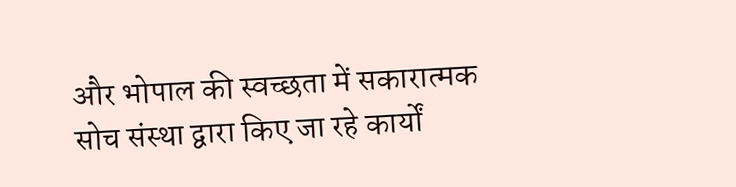और भोपाल की स्वच्छता में सकारात्मक सोच संस्था द्वारा किए जा रहे कार्यों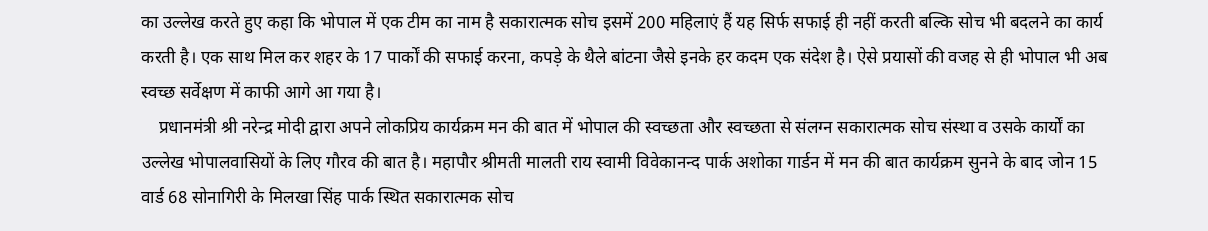का उल्लेख करते हुए कहा कि भोपाल में एक टीम का नाम है सकारात्मक सोच इसमें 200 महिलाएं हैं यह सिर्फ सफाई ही नहीं करती बल्कि सोच भी बदलने का कार्य करती है। एक साथ मिल कर शहर के 17 पार्कों की सफाई करना, कपड़े के थैले बांटना जैसे इनके हर कदम एक संदेश है। ऐसे प्रयासों की वजह से ही भोपाल भी अब स्वच्छ सर्वेक्षण में काफी आगे आ गया है।
    प्रधानमंत्री श्री नरेन्द्र मोदी द्वारा अपने लोकप्रिय कार्यक्रम मन की बात में भोपाल की स्वच्छता और स्वच्छता से संलग्न सकारात्मक सोच संस्था व उसके कार्यों का उल्लेख भोपालवासियों के लिए गौरव की बात है। महापौर श्रीमती मालती राय स्वामी विवेकानन्द पार्क अशोका गार्डन में मन की बात कार्यक्रम सुनने के बाद जोन 15 वार्ड 68 सोनागिरी के मिलखा सिंह पार्क स्थित सकारात्मक सोच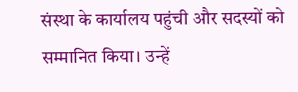संस्था के कार्यालय पहुंची और सदस्यों को सम्मानित किया। उन्हें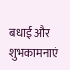बधाई और शुभकामनाएं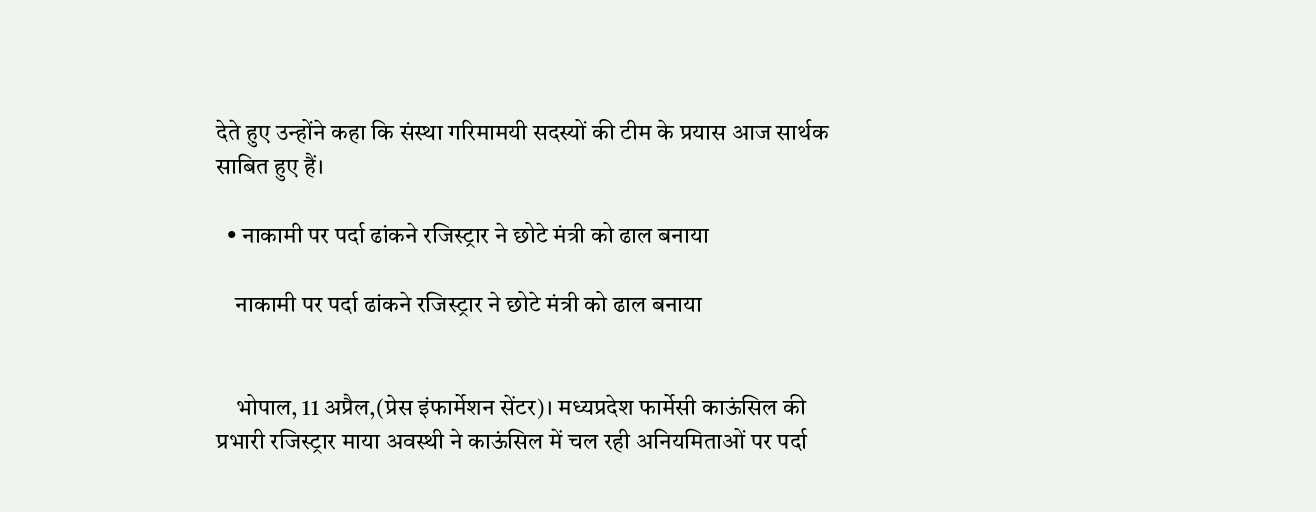देते हुए उन्होंने कहा कि संस्था गरिमामयी सदस्यों की टीम के प्रयास आज सार्थक साबित हुए हैं।

  • नाकामी पर पर्दा ढांकने रजिस्ट्रार ने छोटे मंत्री को ढाल बनाया

    नाकामी पर पर्दा ढांकने रजिस्ट्रार ने छोटे मंत्री को ढाल बनाया


    भोपाल, 11 अप्रैल,(प्रेस इंफार्मेशन सेंटर)। मध्यप्रदेश फार्मेसी काऊंसिल की प्रभारी रजिस्ट्रार माया अवस्थी ने काऊंसिल में चल रही अनियमिताओं पर पर्दा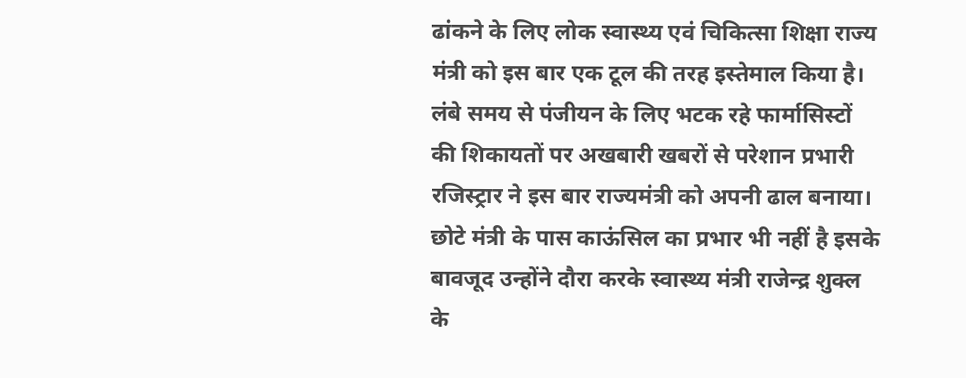ढांकने के लिए लोक स्वास्थ्य एवं चिकित्सा शिक्षा राज्य मंत्री को इस बार एक टूल की तरह इस्तेमाल किया है। लंबे समय से पंजीयन के लिए भटक रहे फार्मासिस्टों की शिकायतों पर अखबारी खबरों से परेशान प्रभारी रजिस्ट्रार ने इस बार राज्यमंत्री को अपनी ढाल बनाया। छोटे मंत्री के पास काऊंसिल का प्रभार भी नहीं है इसके बावजूद उन्होंने दौरा करके स्वास्थ्य मंत्री राजेन्द्र शुक्ल के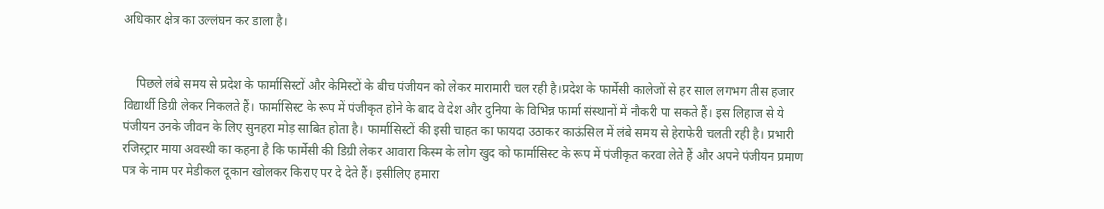अधिकार क्षेत्र का उल्लंघन कर डाला है।


    पिछले लंबे समय से प्रदेश के फार्मासिस्टों और केमिस्टों के बीच पंजीयन को लेकर मारामारी चल रही है।प्रदेश के फार्मेसी कालेजों से हर साल लगभग तीस हजार विद्यार्थी डिग्री लेकर निकलते हैं। फार्मासिस्ट के रूप में पंजीकृत होने के बाद वे देश और दुनिया के विभिन्न फार्मा संस्थानों में नौकरी पा सकते हैं। इस लिहाज से ये पंजीयन उनके जीवन के लिए सुनहरा मोड़ साबित होता है। फार्मासिस्टों की इसी चाहत का फायदा उठाकर काऊंसिल में लंबे समय से हेराफेरी चलती रही है। प्रभारी रजिस्ट्रार माया अवस्थी का कहना है कि फार्मेसी की डिग्री लेकर आवारा किस्म के लोग खुद को फार्मासिस्ट के रूप में पंजीकृत करवा लेते हैं और अपने पंजीयन प्रमाण पत्र के नाम पर मेडीकल दूकान खोलकर किराए पर दे देते हैं। इसीलिए हमारा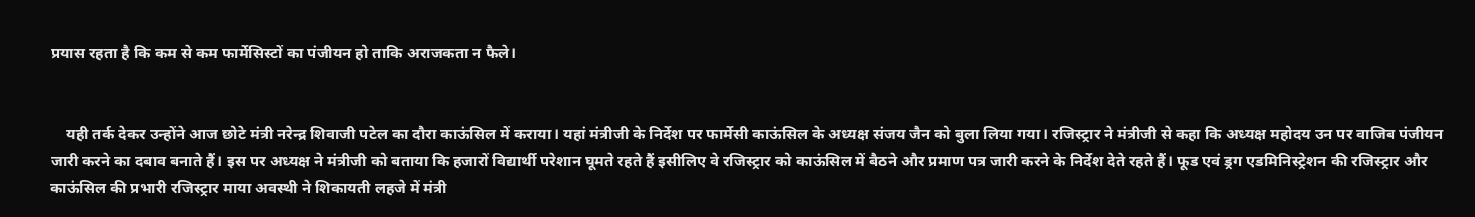प्रयास रहता है कि कम से कम फार्मेसिस्टों का पंजीयन हो ताकि अराजकता न फैले।


    यही तर्क देकर उन्होंने आज छोटे मंत्री नरेन्द्र शिवाजी पटेल का दौरा काऊंसिल में कराया। यहां मंत्रीजी के निर्देश पर फार्मेसी काऊंसिल के अध्यक्ष संजय जैन को बुला लिया गया। रजिस्ट्रार ने मंत्रीजी से कहा कि अध्यक्ष महोदय उन पर वाजिब पंजीयन जारी करने का दबाव बनाते हैं। इस पर अध्यक्ष ने मंत्रीजी को बताया कि हजारों विद्यार्थी परेशान घूमते रहते हैं इसीलिए वे रजिस्ट्रार को काऊंसिल में बैठने और प्रमाण पत्र जारी करने के निर्देश देते रहते हैं। फूड एवं ड्रग एडमिनिस्ट्रेशन की रजिस्ट्रार और काऊंसिल की प्रभारी रजिस्ट्रार माया अवस्थी ने शिकायती लहजे में मंत्री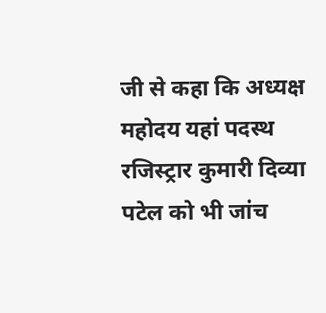जी से कहा कि अध्यक्ष महोदय यहां पदस्थ रजिस्ट्रार कुमारी दिव्या पटेल को भी जांच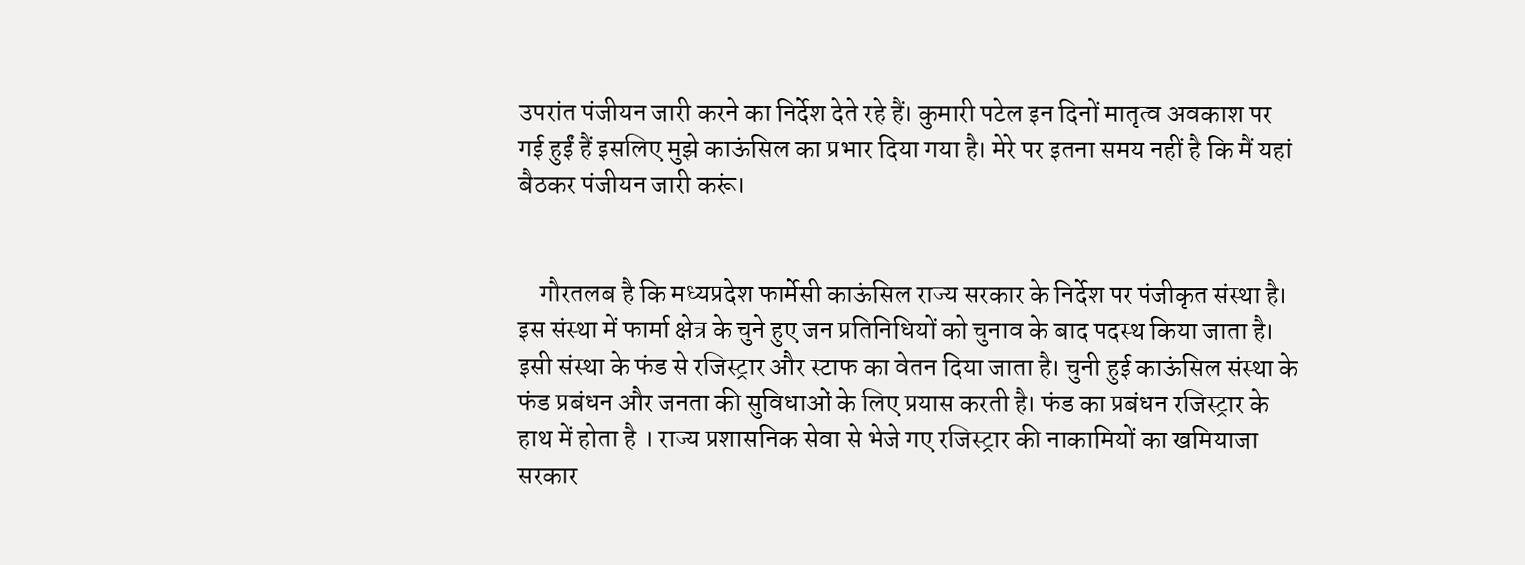उपरांत पंजीयन जारी करने का निर्देश देते रहे हैं। कुमारी पटेल इन दिनों मातृत्व अवकाश पर गई हुईं हैं इसलिए मुझे काऊंसिल का प्रभार दिया गया है। मेरे पर इतना समय नहीं है कि मैं यहां बैठकर पंजीयन जारी करूं।


    गौरतलब है कि मध्यप्रदेश फार्मेसी काऊंसिल राज्य सरकार के निर्देश पर पंजीकृत संस्था है। इस संस्था में फार्मा क्षेत्र के चुने हुए जन प्रतिनिधियों को चुनाव के बाद पदस्थ किया जाता है। इसी संस्था के फंड से रजिस्ट्रार और स्टाफ का वेतन दिया जाता है। चुनी हुई काऊंसिल संस्था के फंड प्रबंधन और जनता की सुविधाओं के लिए प्रयास करती है। फंड का प्रबंधन रजिस्ट्रार के हाथ में होता है । राज्य प्रशासनिक सेवा से भेजे गए रजिस्ट्रार की नाकामियों का खमियाजा सरकार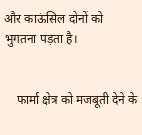और काऊंसिल दोनों को भुगतना पड़ता है।


    फार्मा क्षेत्र को मजबूती देने के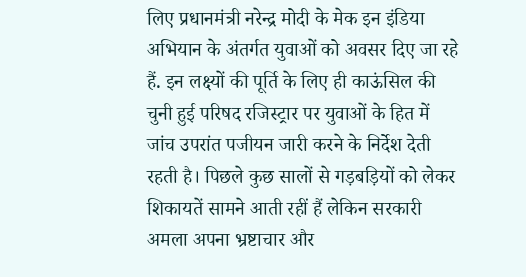लिए प्रधानमंत्री नरेन्द्र मोदी के मेक इन इंडिया अभियान के अंतर्गत युवाओं को अवसर दिए जा रहे हैं. इन लक्ष्यों की पूर्ति के लिए ही काऊंसिल की चुनी हुई परिषद रजिस्ट्रार पर युवाओं के हित में जांच उपरांत पजीयन जारी करने के निर्देश देती रहती है। पिछले कुछ सालों से गड़बड़ियों को लेकर शिकायतें सामने आती रहीं हैं लेकिन सरकारी अमला अपना भ्रष्टाचार और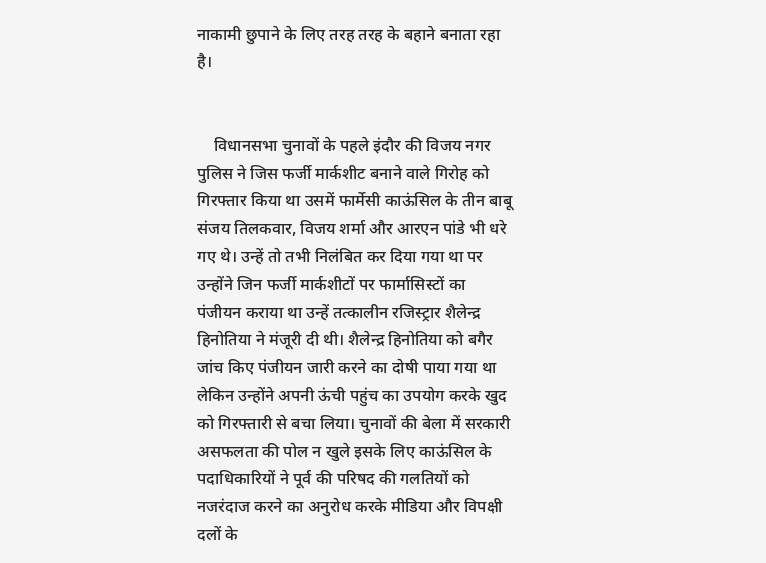नाकामी छुपाने के लिए तरह तरह के बहाने बनाता रहा है।


    विधानसभा चुनावों के पहले इंदौर की विजय नगर पुलिस ने जिस फर्जी मार्कशीट बनाने वाले गिरोह को गिरफ्तार किया था उसमें फार्मेसी काऊंसिल के तीन बाबू संजय तिलकवार, विजय शर्मा और आरएन पांडे भी धरे गए थे। उन्हें तो तभी निलंबित कर दिया गया था पर उन्होंने जिन फर्जी मार्कशीटों पर फार्मासिस्टों का पंजीयन कराया था उन्हें तत्कालीन रजिस्ट्रार शैलेन्द्र हिनोतिया ने मंजूरी दी थी। शैलेन्द्र हिनोतिया को बगैर जांच किए पंजीयन जारी करने का दोषी पाया गया था लेकिन उन्होंने अपनी ऊंची पहुंच का उपयोग करके खुद को गिरफ्तारी से बचा लिया। चुनावों की बेला में सरकारी असफलता की पोल न खुले इसके लिए काऊंसिल के पदाधिकारियों ने पूर्व की परिषद की गलतियों को नजरंदाज करने का अनुरोध करके मीडिया और विपक्षी दलों के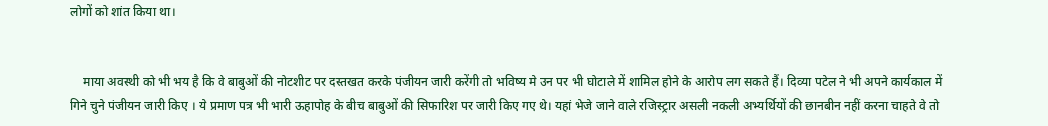लोगों को शांत किया था।


    माया अवस्थी को भी भय है कि वे बाबुओं की नोटशीट पर दस्तखत करके पंजीयन जारी करेंगी तो भविष्य मे उन पर भी घोटाले में शामिल होने के आरोप लग सकते हैं। दिव्या पटेल ने भी अपने कार्यकाल में गिने चुने पंजीयन जारी किए । ये प्रमाण पत्र भी भारी ऊहापोह के बीच बाबुओं की सिफारिश पर जारी किए गए थे। यहां भेजे जाने वाले रजिस्ट्रार असली नकली अभ्यर्थियों की छानबीन नहीं करना चाहते वे तो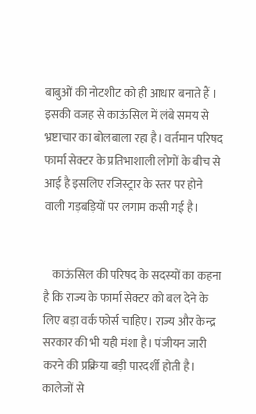बाबुओं की नोटशीट को ही आधार बनाते हैं । इसकी वजह से काऊंसिल में लंबे समय से भ्रष्टाचार का बोलबाला रहा है। वर्तमान परिषद फार्मा सेक्टर के प्रतिभाशाली लोगों के बीच से आई है इसलिए रजिस्ट्रार के स्तर पर होने वाली गड़बड़ियों पर लगाम कसी गई है।


    काऊंसिल की परिषद के सदस्यों का कहना है कि राज्य के फार्मा सेक्टर को बल देने के लिए बड़ा वर्क फोर्स चाहिए। राज्य और केन्द्र सरकार की भी यही मंशा है। पंजीयन जारी करने की प्रक्रिया बड़ी पारदर्शी होती है। कालेजों से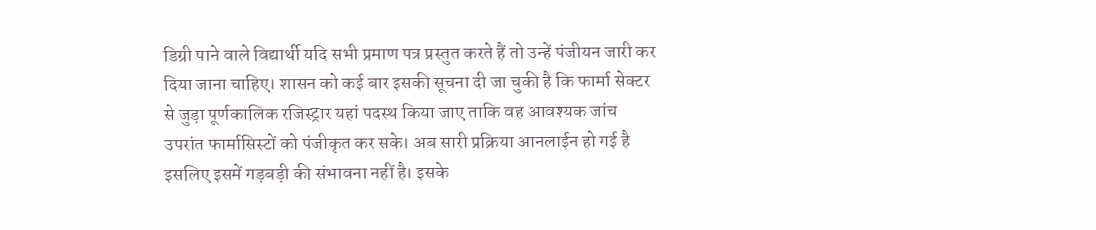डिग्री पाने वाले विद्यार्थी यदि सभी प्रमाण पत्र प्रस्तुत करते हैं तो उन्हें पंजीयन जारी कर दिया जाना चाहिए। शासन को कई बार इसकी सूचना दी जा चुकी है कि फार्मा सेक्टर से जुड़ा पूर्णकालिक रजिस्ट्रार यहां पदस्थ किया जाए ताकि वह आवश्यक जांच उपरांत फार्मासिस्टों को पंजीकृत कर सके। अब सारी प्रक्रिया आनलाईन हो गई है इसलिए इसमें गड़बड़ी की संभावना नहीं है। इसके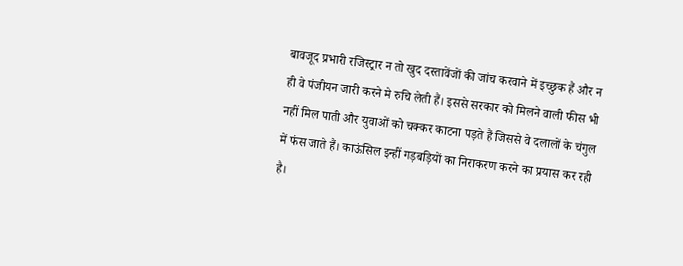बावजूद प्रभारी रजिस्ट्रार न तो खुद दस्तावेंजों की जांच करवाने में इच्छुक हैं और न ही वे पंजीयन जारी करने मे रुचि लेती हैं। इससे सरकार को मिलने वाली फीस भी नहीं मिल पाती और युवाओं को चक्कर काटना पड़ते हैं जिससे वे दलालों के चंगुल में फंस जाते हैं। काऊंसिल इन्हीं गड़बड़ियों का निराकरण करने का प्रयास कर रही है।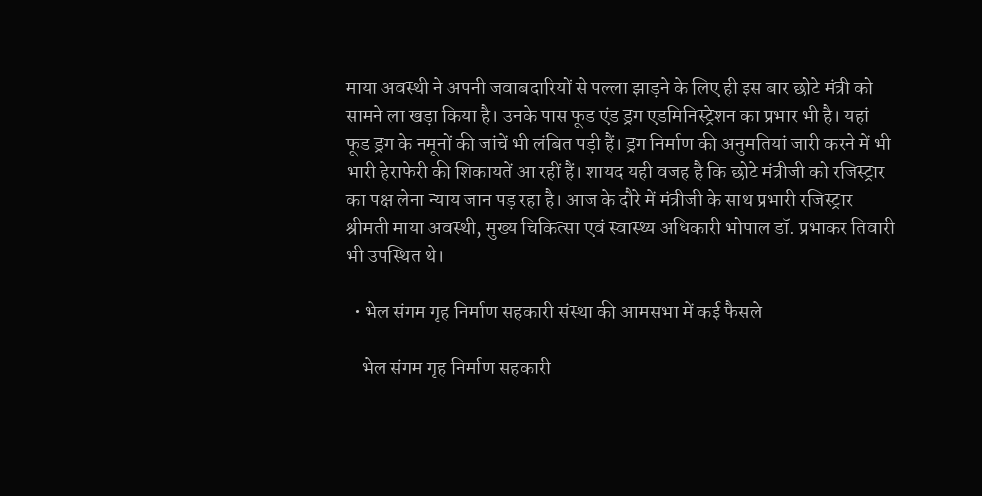माया अवस्थी ने अपनी जवाबदारियों से पल्ला झाड़ने के लिए ही इस बार छोटे मंत्री को सामने ला खड़ा किया है। उनके पास फूड एंड ड्रग एडमिनिस्ट्रेशन का प्रभार भी है। यहां फूड ड्रग के नमूनों की जांचें भी लंबित पड़ी हैं। ड्रग निर्माण की अनुमतियां जारी करने में भी भारी हेराफेरी की शिकायतें आ रहीं हैं। शायद यही वजह है कि छोटे मंत्रीजी को रजिस्ट्रार का पक्ष लेना न्याय जान पड़ रहा है। आज के दौरे में मंत्रीजी के साथ प्रभारी रजिस्ट्रार श्रीमती माया अवस्थी, मुख्य चिकित्सा एवं स्वास्थ्य अधिकारी भोपाल डॉ. प्रभाकर तिवारी भी उपस्थित थे।

  • भेल संगम गृह निर्माण सहकारी संस्था की आमसभा में कई फैसले

    भेल संगम गृह निर्माण सहकारी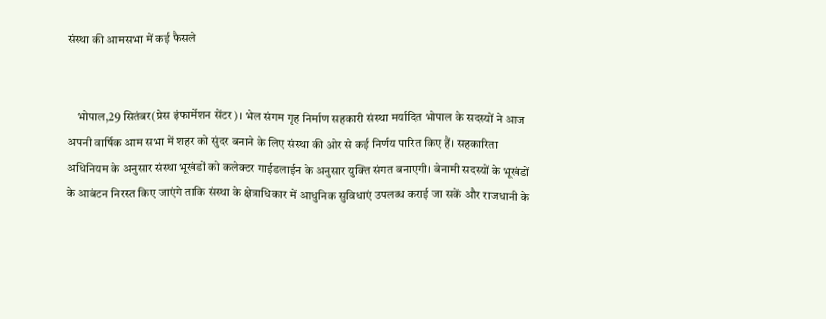संस्था की आमसभा में कई फैसले


    भोपाल,29 सितंबर(प्रेस इंफार्मेशन सेंटर)। भेल संगम गृह निर्माण सहकारी संस्था मर्यादित भोपाल के सदस्यों ने आज अपनी वार्षिक आम सभा में शहर को सुंदर बनाने के लिए संस्था की ओर से कई निर्णय पारित किए हैं। सहकारिता अधिनियम के अनुसार संस्था भूखंडों को कलेक्टर गाईडलाईन के अनुसार युक्ति संगत बनाएगी। बेनामी सदस्यों के भूखंडों के आबंटन निरस्त किए जाएंगे ताकि संस्था के क्षेत्राधिकार में आधुनिक सुविधाएं उपलब्ध कराई जा सकें और राजधानी के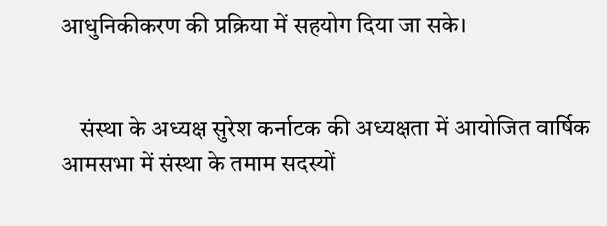आधुनिकीकरण की प्रक्रिया में सहयोग दिया जा सके।


    संस्था के अध्यक्ष सुरेश कर्नाटक की अध्यक्षता में आयोजित वार्षिक आमसभा में संस्था के तमाम सदस्यों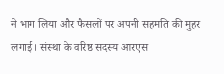ने भाग लिया और फैसलों पर अपनी सहमति की मुहर लगाई। संस्था के वरिष्ठ सदस्य आरएस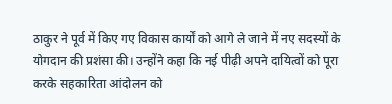ठाकुर ने पूर्व में किए गए विकास कार्यों को आगे ले जाने में नए सदस्यों के योगदान की प्रशंसा की। उन्होंने कहा कि नई पीढ़ी अपने दायित्वों को पूरा करके सहकारिता आंदोलन को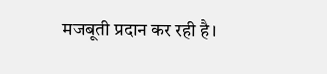मजबूती प्रदान कर रही है।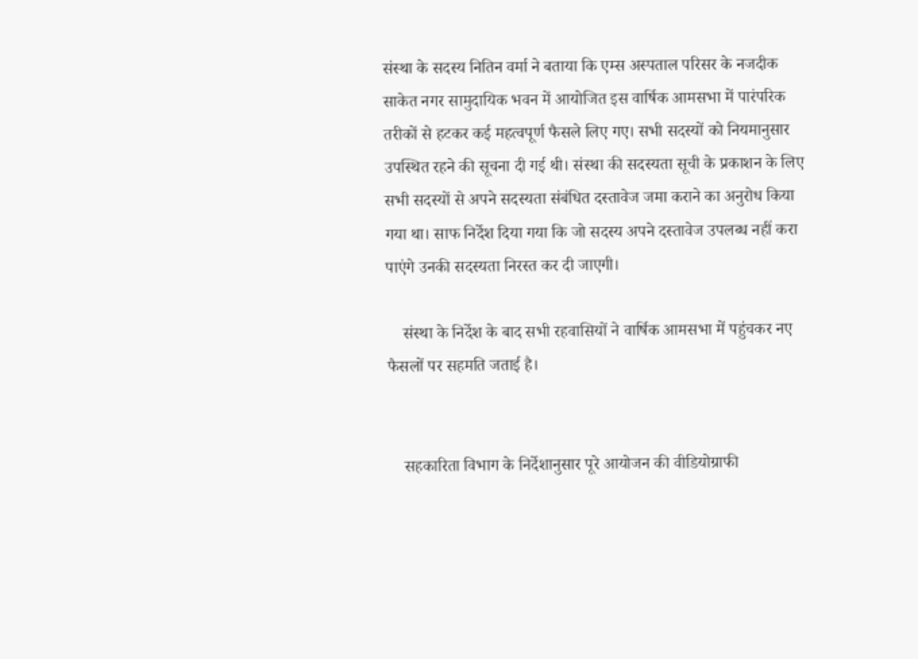संस्था के सदस्य नितिन वर्मा ने बताया कि एम्स अस्पताल परिसर के नजदीक साकेत नगर सामुदायिक भवन में आयोजित इस वार्षिक आमसभा में पारंपरिक तरीकों से हटकर कई महत्वपूर्ण फैसले लिए गए। सभी सदस्यों को नियमानुसार उपस्थित रहने की सूचना दी गई थी। संस्था की सदस्यता सूची के प्रकाशन के लिए सभी सदस्यों से अपने सदस्यता संबंधित दस्तावेज जमा कराने का अनुरोध किया गया था। साफ निर्देश दिया गया कि जो सदस्य अपने दस्तावेज उपलब्ध नहीं करा पाएंगे उनकी सदस्यता निरस्त कर दी जाएगी।

    संस्था के निर्देश के बाद सभी रहवासियों ने वार्षिक आमसभा में पहुंचकर नए फैसलों पर सहमति जताई है।


    सहकारिता विभाग के निर्देशानुसार पूरे आयोजन की वीडियोग्राफी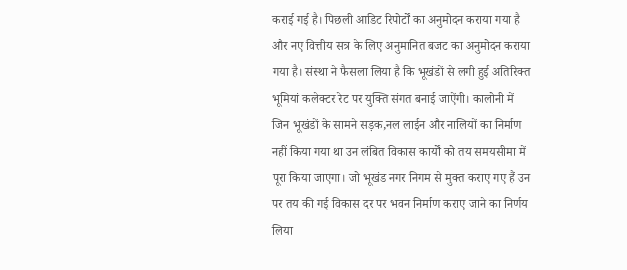कराई गई है। पिछली आडिट रिपोर्टों का अनुमोदन कराया गया है और नए वित्तीय सत्र के लिए अनुमानित बजट का अनुमोदन कराया गया है। संस्था ने फैसला लिया है कि भूखंडों से लगी हुई अतिरिक्त भूमियां कलेक्टर रेट पर युक्ति संगत बनाई जाऐंगी। कालोनी में जिन भूखंडों के सामने सड़क,नल लाईन और नालियों का निर्माण नहीं किया गया था उन लंबित विकास कार्यों को तय समयसीमा में पूरा किया जाएगा। जो भूखंड नगर निगम से मुक्त कराए गए हैं उन पर तय की गई विकास दर पर भवन निर्माण कराए जाने का निर्णय लिया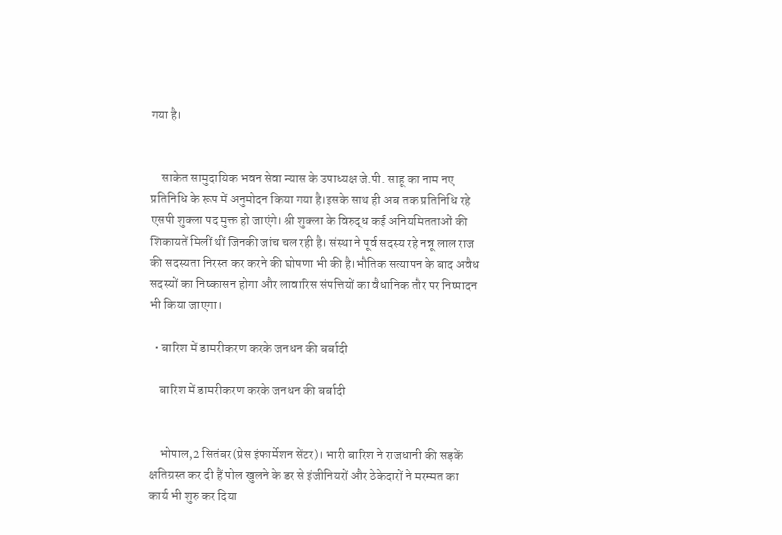गया है।


    साकेत सामुदायिक भवन सेवा न्यास के उपाध्यक्ष जे.पी. साहू का नाम नए प्रतिनिधि के रूप में अनुमोदन किया गया है।इसके साथ ही अब तक प्रतिनिधि रहे एसपी शुक्ला पद मुक्त हो जाएंगे। श्री शुक्ला के विरुद्ध कई अनियमितताओं की शिकायतें मिलीं थीं जिनकी जांच चल रही है। संस्था ने पूर्व सदस्य रहे नन्नू लाल राज की सदस्यता निरस्त कर करने की घोषणा भी की है।भौतिक सत्यापन के बाद अवैध सदस्यों का निष्कासन होगा और लावारिस संपत्तियों का वैधानिक तौर पर निष्पादन भी किया जाएगा।

  • बारिश में डामरीकरण करके जनधन की बर्बादी

    बारिश में डामरीकरण करके जनधन की बर्बादी


    भोपाल,2 सितंबर(प्रेस इंफार्मेशन सेंटर)। भारी बारिश ने राजधानी की सड़कें क्षतिग्रस्त कर दी हैं पोल खुलने के डर से इंजीनियरों और ठेकेदारों ने मरम्मत का कार्य भी शुरु कर दिया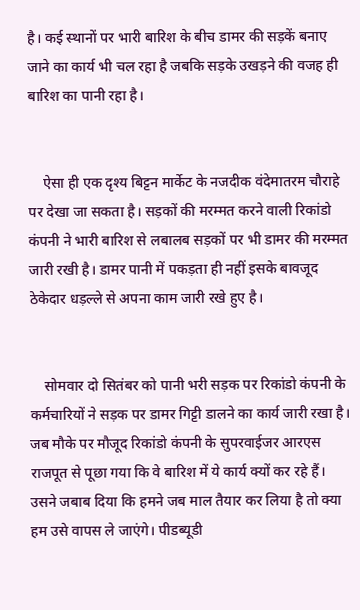है। कई स्थानों पर भारी बारिश के बीच डामर की सड़कें बनाए जाने का कार्य भी चल रहा है जबकि सड़के उखड़ने की वजह ही बारिश का पानी रहा है।


    ऐसा ही एक दृश्य बिट्टन मार्केट के नजदीक वंदेमातरम चौराहे पर देखा जा सकता है। सड़कों की मरम्मत करने वाली रिकांडो कंपनी ने भारी बारिश से लबालब सड़कों पर भी डामर की मरम्मत जारी रखी है। डामर पानी में पकड़ता ही नहीं इसके बावजूद ठेकेदार धड़ल्ले से अपना काम जारी रखे हुए है।


    सोमवार दो सितंबर को पानी भरी सड़क पर रिकांडो कंपनी के कर्मचारियों ने सड़क पर डामर गिट्टी डालने का कार्य जारी रखा है। जब मौके पर मौजूद रिकांडो कंपनी के सुपरवाईजर आरएस राजपूत से पूछा गया कि वे बारिश में ये कार्य क्यों कर रहे हैं। उसने जबाब दिया कि हमने जब माल तैयार कर लिया है तो क्या हम उसे वापस ले जाएंगे। पीडब्यूडी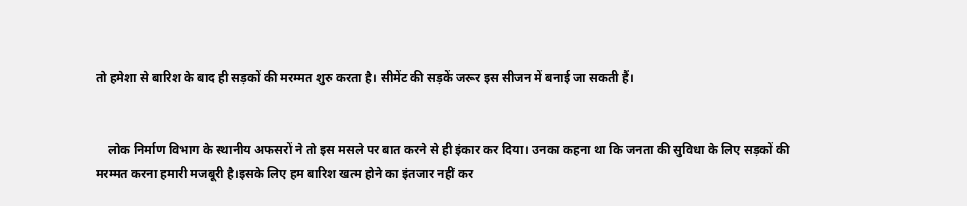तो हमेशा से बारिश के बाद ही सड़कों की मरम्मत शुरु करता है। सीमेंट की सड़कें जरूर इस सीजन में बनाई जा सकती हैं।


    लोक निर्माण विभाग के स्थानीय अफसरों ने तो इस मसले पर बात करने से ही इंकार कर दिया। उनका कहना था कि जनता की सुविधा के लिए सड़कों की मरम्मत करना हमारी मजबूरी है।इसके लिए हम बारिश खत्म होने का इंतजार नहीं कर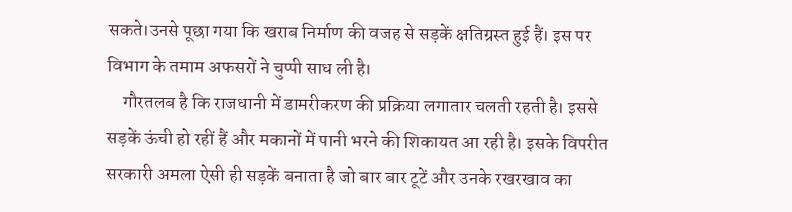सकते।उनसे पूछा गया कि खराब निर्माण की वजह से सड़कें क्षतिग्रस्त हुई हैं। इस पर विभाग के तमाम अफसरों ने चुप्पी साध ली है।
    गौरतलब है कि राजधानी में डामरीकरण की प्रक्रिया लगातार चलती रहती है। इससे सड़कें ऊंची हो रहीं हैं और मकानों में पानी भरने की शिकायत आ रही है। इसके विपरीत सरकारी अमला ऐसी ही सड़कें बनाता है जो बार बार टूटें और उनके रखरखाव का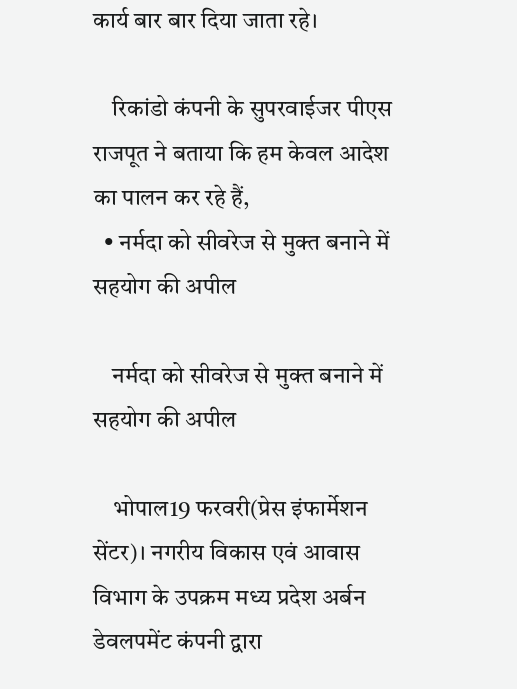कार्य बार बार दिया जाता रहे।

    रिकांडो कंपनी के सुपरवाईजर पीएस राजपूत ने बताया कि हम केवल आदेश का पालन कर रहे हैं,
  • नर्मदा को सीवरेज से मुक्त बनाने में सहयोग की अपील

    नर्मदा को सीवरेज से मुक्त बनाने में सहयोग की अपील

    भोपाल19 फरवरी(प्रेस इंफार्मेशन सेंटर)। नगरीय विकास एवं आवास विभाग के उपक्रम मध्य प्रदेश अर्बन डेवलपमेंट कंपनी द्वारा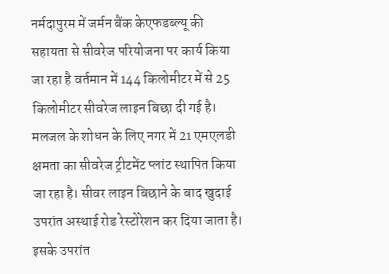नर्मदापुरम में जर्मन बैंक केएफडब्ल्यू की सहायता से सीवरेज परियोजना पर कार्य किया जा रहा है वर्तमान में 144 किलोमीटर में से 25 किलोमीटर सीवरेज लाइन बिछा दी गई है। मलजल के शोधन के लिए नगर में 21 एमएलडी क्षमता का सीवरेज ट्रीटमेंट प्लांट स्थापित किया जा रहा है। सीवर लाइन बिछाने के बाद खुदाई उपरांत अस्थाई रोड रेस्टोरेशन कर दिया जाता है। इसके उपरांत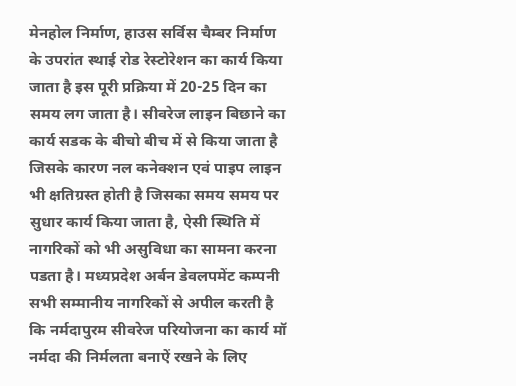मेनहोल निर्माण, हाउस सर्विस चैम्बर निर्माण के उपरांत स्थाई रोड रेस्टोरेशन का कार्य किया जाता है इस पूरी प्रक्रिया में 20-25 दिन का समय लग जाता है। सीवरेज लाइन बिछाने का कार्य सडक के बीचो बीच में से किया जाता है जिसके कारण नल कनेक्शन एवं पाइप लाइन भी क्षतिग्रस्त होती है जिसका समय समय पर सुधार कार्य किया जाता है, ऐसी स्थिति में नागरिकों को भी असुविधा का सामना करना पडता है। मध्यप्रदेश अर्बन डेवलपमेंट कम्पनी सभी सम्मानीय नागरिकों से अपील करती है कि नर्मदापुरम सीवरेज परियोजना का कार्य मॉ नर्मदा की निर्मलता बनाऐं रखने के लिए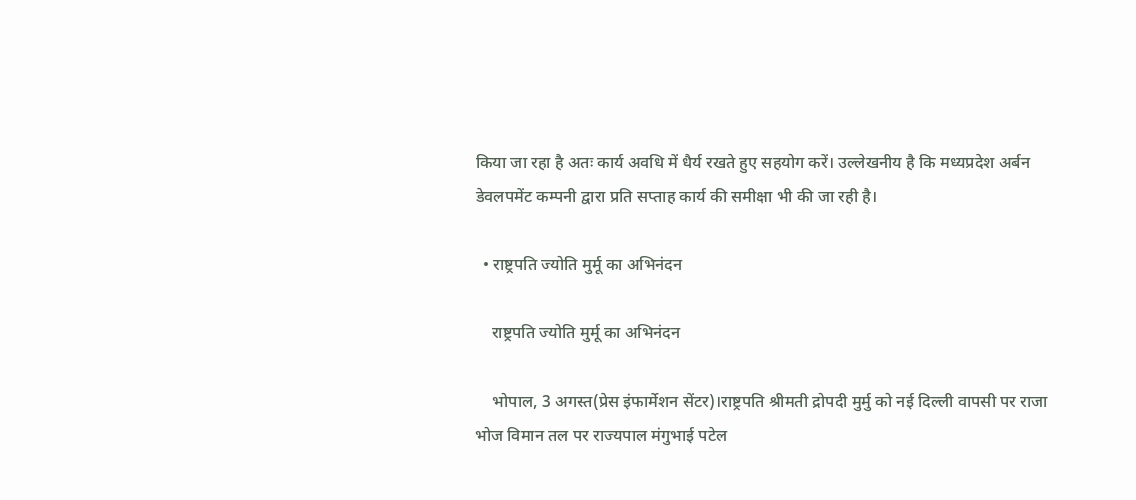किया जा रहा है अतः कार्य अवधि में धैर्य रखते हुए सहयोग करें। उल्लेखनीय है कि मध्यप्रदेश अर्बन डेवलपमेंट कम्पनी द्वारा प्रति सप्ताह कार्य की समीक्षा भी की जा रही है।

  • राष्ट्रपति ज्योति मुर्मू का अभिनंदन

    राष्ट्रपति ज्योति मुर्मू का अभिनंदन

    भोपाल, 3 अगस्त(प्रेस इंफार्मेशन सेंटर)।राष्ट्रपति श्रीमती द्रोपदी मुर्मु को नई दिल्ली वापसी पर राजा भोज विमान तल पर राज्यपाल मंगुभाई पटेल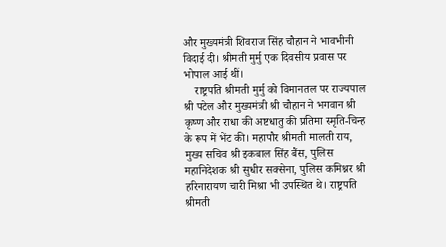और मुख्यमंत्री शिवराज सिंह चौहान ने भावभीनी विदाई दी। श्रीमती मुर्मु एक दिवसीय प्रवास पर भोपाल आई थीं।
    राष्ट्रपति श्रीमती मुर्मु को विमानतल पर राज्यपाल श्री पटेल और मुख्यमंत्री श्री चौहान ने भगवान श्री कृष्ण और राधा की अष्टधातु की प्रतिमा स्मृति-चिन्ह के रूप में भेंट की। महापौर श्रीमती मालती राय, मुख्य सचिव श्री इकबाल सिंह बैंस, पुलिस महानिदेशक श्री सुधीर सक्सेना, पुलिस कमिश्नर श्री हरिनारायण चारी मिश्रा भी उपस्थित थे। राष्ट्रपति श्रीमती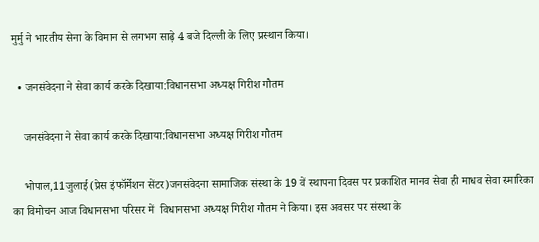मुर्मु ने भारतीय सेना के विमान से लगभग साढ़े 4 बजे दिल्ली के लिए प्रस्थान किया।

  • जनसंवेदना ने सेवा कार्य करके दिखाया:विधानसभा अध्यक्ष गिरीश गौतम

    जनसंवेदना ने सेवा कार्य करके दिखाया:विधानसभा अध्यक्ष गिरीश गौतम

    भोपाल,11जुलाई(प्रेस इंफॉर्मेशन सेंटर)जनसंवेदना सामाजिक संस्था के 19 वें स्थापना दिवस पर प्रकाशित मानव सेवा ही माधव सेवा स्मारिका का विमोचन आज विधानसभा परिसर में  विधानसभा अध्यक्ष गिरीश गौतम ने किया। इस अवसर पर संस्था के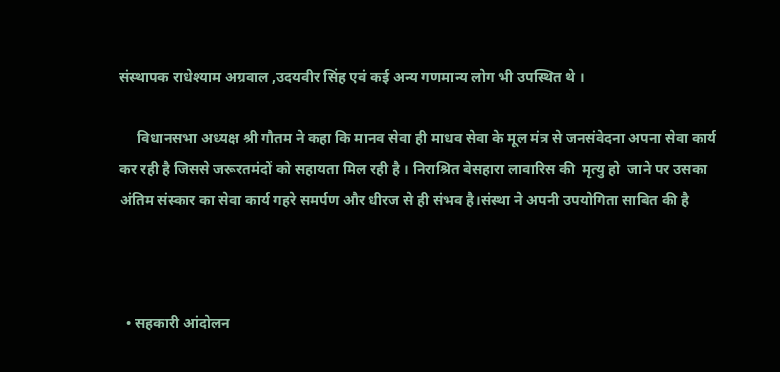संस्थापक राधेश्याम अग्रवाल ,उदयवीर सिंह एवं कई अन्य गणमान्य लोग भी उपस्थित थे ।

     विधानसभा अध्यक्ष श्री गौतम ने कहा कि मानव सेवा ही माधव सेवा के मूल मंत्र से जनसंवेदना अपना सेवा कार्य कर रही है जिससे जरूरतमंदों को सहायता मिल रही है । निराश्रित बेसहारा लावारिस की  मृत्यु हो  जाने पर उसका अंतिम संस्कार का सेवा कार्य गहरे समर्पण और धीरज से ही संभव है।संस्था ने अपनी उपयोगिता साबित की है



  • सहकारी आंदोलन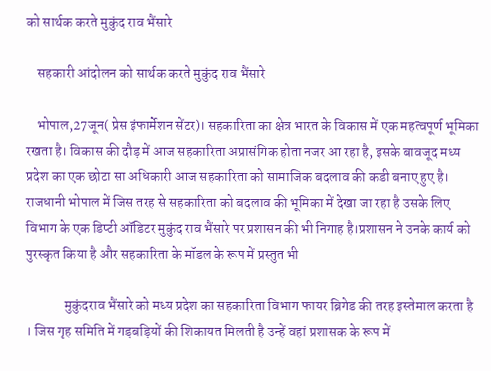को सार्थक करते मुकुंद राव भैंसारे

    सहकारी आंदोलन को सार्थक करते मुकुंद राव भैंसारे

    भोपाल,27जून( प्रेस इंफार्मेशन सेंटर)। सहकारिता का क्षेत्र भारत के विकास में एक महत्वपूर्ण भूमिका रखता है। विकास की दौड़ में आज सहकारिता अप्रासंगिक होता नजर आ रहा है, इसके बावजूद मध्य प्रदेश का एक छोटा सा अधिकारी आज सहकारिता को सामाजिक बदलाव की कडी बनाए हुए है। राजधानी भोपाल में जिस तरह से सहकारिता को बदलाव की भूमिका में देखा जा रहा है उसके लिए विभाग के एक डिप्टी ऑडिटर मुकुंद राव भैंसारे पर प्रशासन की भी निगाह है।प्रशासन ने उनके कार्य को पुरस्कृत किया है और सहकारिता के मॉडल के रूप में प्रस्तुत भी

              मुकुंदराव भैंसारे को मध्य प्रदेश का सहकारिता विभाग फायर ब्रिगेड की तरह इस्तेमाल करता है । जिस गृह समिति में गड़बड़ियों की शिकायत मिलती है उन्हें वहां प्रशासक के रूप में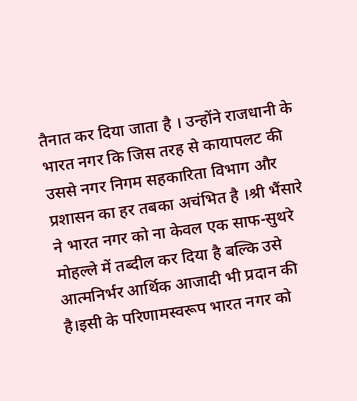तैनात कर दिया जाता है । उन्होंने राजधानी के भारत नगर कि जिस तरह से कायापलट की उससे नगर निगम सहकारिता विभाग और प्रशासन का हर तबका अचंभित है ।श्री भैंसारे ने भारत नगर को ना केवल एक साफ-सुथरे मोहल्ले में तब्दील कर दिया है बल्कि उसे आत्मनिर्भर आर्थिक आजादी भी प्रदान की है।इसी के परिणामस्वरूप भारत नगर को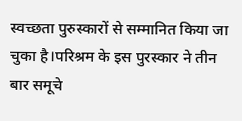स्वच्छता पुरुस्कारों से सम्मानित किया जा चुका है।परिश्रम के इस पुरस्कार ने तीन बार समूचे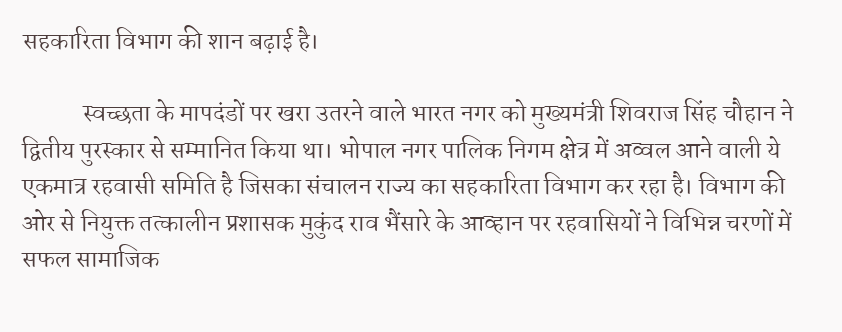सहकारिता विभाग की शान बढ़ाई है।

            स्वच्छता के मापदंडों पर खरा उतरने वाले भारत नगर को मुख्यमंत्री शिवराज सिंह चौहान ने द्वितीय पुरस्कार से सम्मानित किया था। भोपाल नगर पालिक निगम क्षेत्र में अव्वल आने वाली ये एकमात्र रहवासी समिति है जिसका संचालन राज्य का सहकारिता विभाग कर रहा है। विभाग की ओर से नियुक्त तत्कालीन प्रशासक मुकुंद राव भैंसारे के आव्हान पर रहवासियों ने विभिन्न चरणों में सफल सामाजिक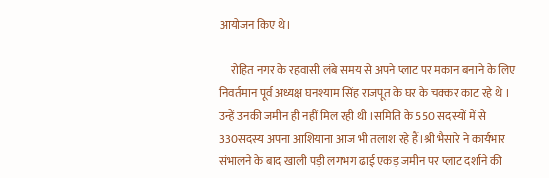आयोजन किए थे।

     रोहित नगर के रहवासी लंबे समय से अपने प्लाट पर मकान बनाने के लिए निवर्तमान पूर्व अध्यक्ष घनश्याम सिंह राजपूत के घर के चक्कर काट रहे थे । उन्हें उनकी जमीन ही नहीं मिल रही थी ।समिति के 550 सदस्यों में से 330सदस्य अपना आशियाना आज भी तलाश रहे हैं।श्री भैसारे ने कार्यभार संभालने के बाद खाली पड़ी लगभग ढाई एकड़ जमीन पर प्लाट दर्शाने की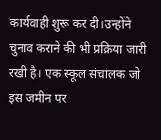कार्यवाही शुरू कर दी।उन्होंने चुनाव कराने की भी प्रक्रिया जारी रखी है। एक स्कूल संचालक जो इस जमीन पर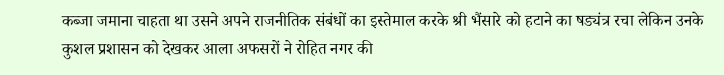कब्जा जमाना चाहता था उसने अपने राजनीतिक संबंधों का इस्तेमाल करके श्री भैंसारे को हटाने का षड्यंत्र रचा लेकिन उनके कुशल प्रशासन को देखकर आला अफसरों ने रोहित नगर की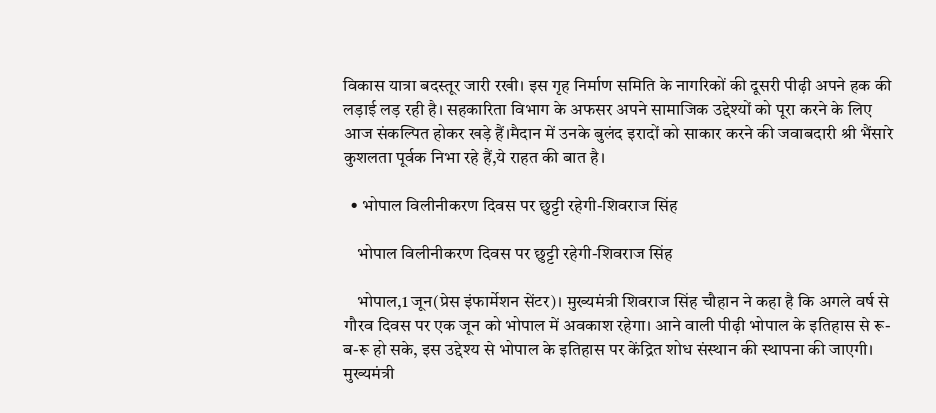विकास यात्रा बदस्तूर जारी रखी। इस गृह निर्माण समिति के नागरिकों की दूसरी पीढ़ी अपने हक की लड़ाई लड़ रही है। सहकारिता विभाग के अफसर अपने सामाजिक उद्देश्यों को पूरा करने के लिए आज संकल्पित होकर खड़े हैं।मैदान में उनके बुलंद इरादों को साकार करने की जवाबदारी श्री भैंसारे कुशलता पूर्वक निभा रहे हैं,ये राहत की बात है।

  • भोपाल विलीनीकरण दिवस पर छुट्टी रहेगी-शिवराज सिंह

    भोपाल विलीनीकरण दिवस पर छुट्टी रहेगी-शिवराज सिंह

    भोपाल,1 जून(प्रेस इंफार्मेशन सेंटर)। मुख्यमंत्री शिवराज सिंह चौहान ने कहा है कि अगले वर्ष से गौरव दिवस पर एक जून को भोपाल में अवकाश रहेगा। आने वाली पीढ़ी भोपाल के इतिहास से रू-ब-रू हो सके, इस उद्देश्य से भोपाल के इतिहास पर केंद्रित शोध संस्थान की स्थापना की जाएगी। मुख्यमंत्री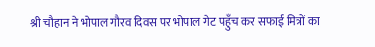श्री चौहान ने भोपाल गौरव दिवस पर भोपाल गेट पहुँच कर सफाई मित्रों का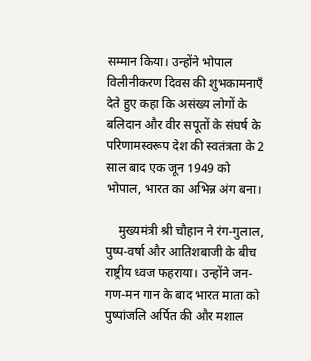सम्मान किया। उन्होंने भोपाल विलीनीकरण दिवस की शुभकामनाएँ देते हुए कहा कि असंख्य लोगों के बलिदान और वीर सपूतों के संघर्ष के परिणामस्वरूप देश की स्वतंत्रता के 2 साल बाद एक जून 1949 को भोपाल, भारत का अभिन्न अंग बना।

    मुख्यमंत्री श्री चौहान ने रंग-गुलाल, पुष्प-वर्षा और आतिशबाजी के बीच राष्ट्रीय ध्वज फहराया। उन्होंने जन-गण-मन गान के बाद भारत माता को पुष्पांजलि अर्पित की और मशाल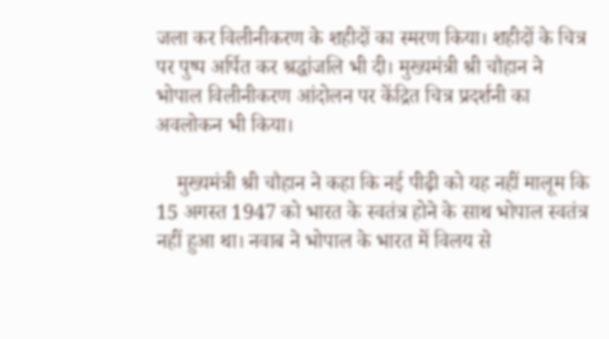जला कर विलीनीकरण के शहीदों का स्मरण किया। शहीदों के चित्र पर पुष्प अर्पित कर श्रद्धांजलि भी दी। मुख्यमंत्री श्री चौहान ने भोपाल विलीनीकरण आंदोलन पर केंद्रित चित्र प्रदर्शनी का अवलोकन भी किया।

    मुख्यमंत्री श्री चौहान ने कहा कि नई पीढ़ी को यह नहीं मालूम कि 15 अगस्त 1947 को भारत के स्वतंत्र होने के साथ भोपाल स्वतंत्र नहीं हुआ था। नवाब ने भोपाल के भारत में विलय से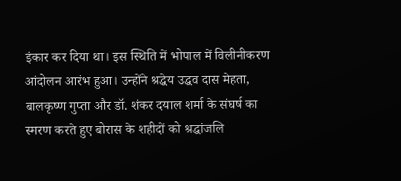इंकार कर दिया था। इस स्थिति में भोपाल में विलीनीकरण आंदोलन आरंभ हुआ। उन्होंने श्रद्धेय उद्धव दास मेहता, बालकृष्ण गुप्ता और डॉ. शंकर दयाल शर्मा के संघर्ष का स्मरण करते हुए बोरास के शहीदों को श्रद्धांजलि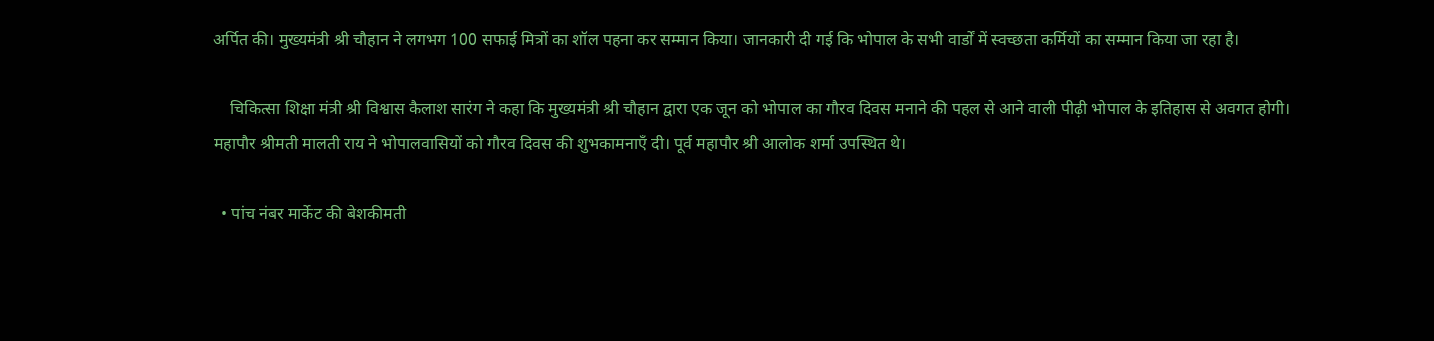अर्पित की। मुख्यमंत्री श्री चौहान ने लगभग 100 सफाई मित्रों का शॉल पहना कर सम्मान किया। जानकारी दी गई कि भोपाल के सभी वार्डों में स्वच्छता कर्मियों का सम्मान किया जा रहा है।

    चिकित्सा शिक्षा मंत्री श्री विश्वास कैलाश सारंग ने कहा कि मुख्यमंत्री श्री चौहान द्वारा एक जून को भोपाल का गौरव दिवस मनाने की पहल से आने वाली पीढ़ी भोपाल के इतिहास से अवगत होगी। महापौर श्रीमती मालती राय ने भोपालवासियों को गौरव दिवस की शुभकामनाएँ दी। पूर्व महापौर श्री आलोक शर्मा उपस्थित थे।

  • पांच नंबर मार्केट की बेशकीमती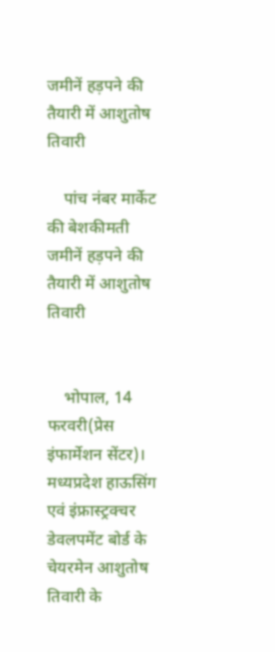जमीनें हड़पने की तैयारी में आशुतोष तिवारी

    पांच नंबर मार्केट की बेशकीमती जमीनें हड़पने की तैयारी में आशुतोष तिवारी


    भोपाल, 14 फरवरी(प्रेस इंफार्मेशन सेंटर)। मध्यप्रदेश हाऊसिंग एवं इंफ्रास्ट्रक्चर डेवलपमेंट बोर्ड के चेयरमेन आशुतोष तिवारी के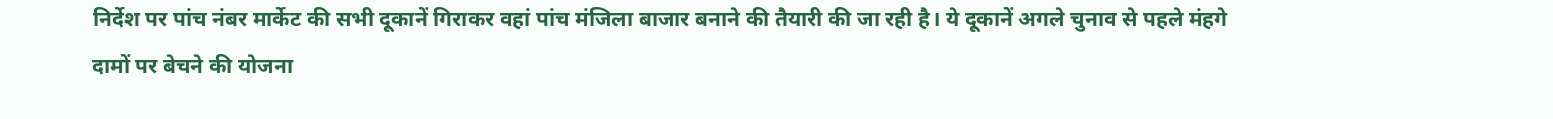निर्देश पर पांच नंबर मार्केट की सभी दूकानें गिराकर वहां पांच मंजिला बाजार बनाने की तैयारी की जा रही है। ये दूकानें अगले चुनाव से पहले मंहगे दामों पर बेचने की योजना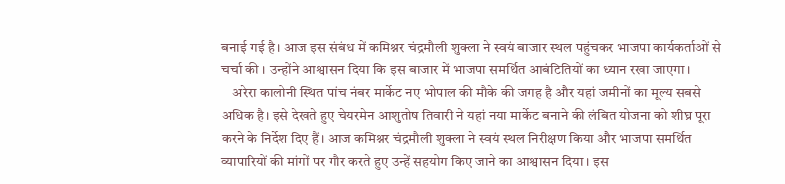बनाई गई है। आज इस संबंध में कमिश्नर चंद्रमौली शुक्ला ने स्वयं बाजार स्थल पहुंचकर भाजपा कार्यकर्ताओं से चर्चा की । उन्होंने आश्वासन दिया कि इस बाजार में भाजपा समर्थित आबंटितियों का ध्यान रखा जाएगा।
    अरेरा कालोनी स्थित पांच नंबर मार्केट नए भोपाल की मौके की जगह है और यहां जमीनों का मूल्य सबसे अधिक है। इसे देखते हुए चेयरमेन आशुतोष तिवारी ने यहां नया मार्केट बनाने की लंबित योजना को शीघ्र पूरा करने के निर्देश दिए हैं। आज कमिश्नर चंद्रमौली शुक्ला ने स्वयं स्थल निरीक्षण किया और भाजपा समर्थित व्यापारियों की मांगों पर गौर करते हुए उन्हें सहयोग किए जाने का आश्वासन दिया। इस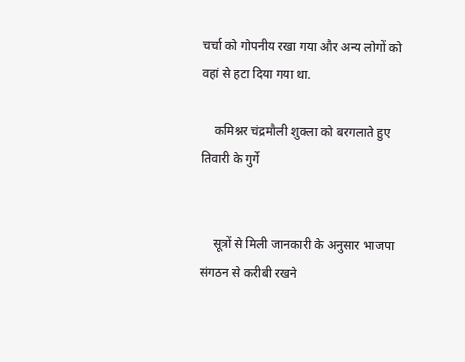चर्चा को गोपनीय रखा गया और अन्य लोगों को वहां से हटा दिया गया था.

    कमिश्नर चंद्रमौली शुक्ला को बरगलाते हुए तिवारी के गुर्गे


    सूत्रों से मिली जानकारी के अनुसार भाजपा संगठन से करीबी रखने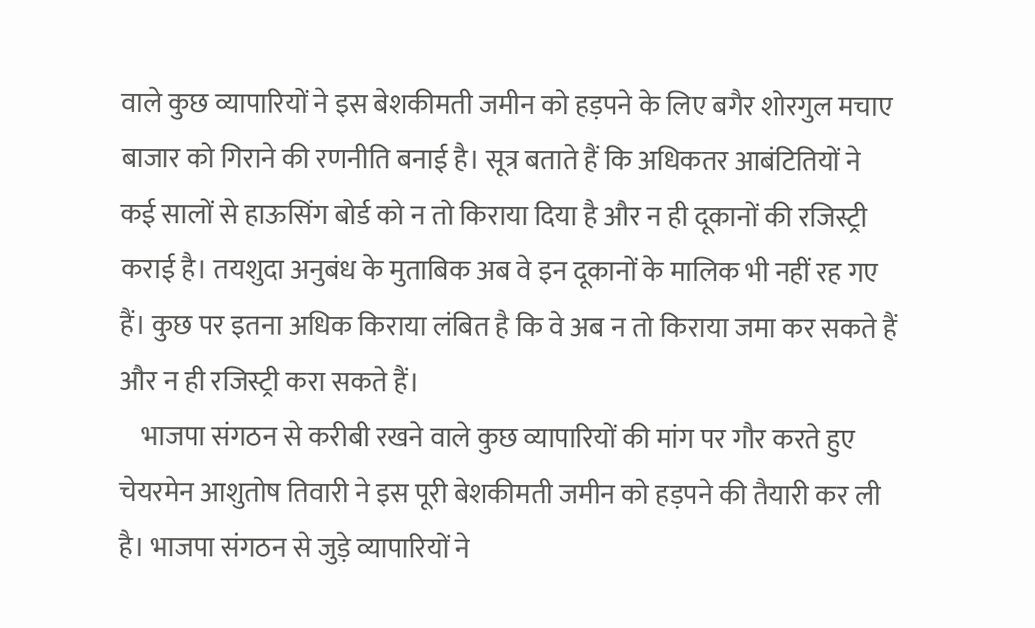वाले कुछ व्यापारियों ने इस बेशकीमती जमीन को हड़पने के लिए बगैर शोरगुल मचाए बाजार को गिराने की रणनीति बनाई है। सूत्र बताते हैं कि अधिकतर आबंटितियों ने कई सालों से हाऊसिंग बोर्ड को न तो किराया दिया है और न ही दूकानों की रजिस्ट्री कराई है। तयशुदा अनुबंध के मुताबिक अब वे इन दूकानों के मालिक भी नहीं रह गए हैं। कुछ पर इतना अधिक किराया लंबित है कि वे अब न तो किराया जमा कर सकते हैं और न ही रजिस्ट्री करा सकते हैं।
    भाजपा संगठन से करीबी रखने वाले कुछ व्यापारियों की मांग पर गौर करते हुए चेयरमेन आशुतोष तिवारी ने इस पूरी बेशकीमती जमीन को हड़पने की तैयारी कर ली है। भाजपा संगठन से जुड़े व्यापारियों ने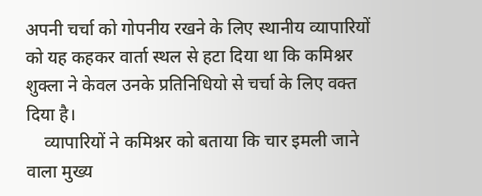अपनी चर्चा को गोपनीय रखने के लिए स्थानीय व्यापारियों को यह कहकर वार्ता स्थल से हटा दिया था कि कमिश्नर शुक्ला ने केवल उनके प्रतिनिधियो से चर्चा के लिए वक्त दिया है।
    व्यापारियों ने कमिश्नर को बताया कि चार इमली जाने वाला मुख्य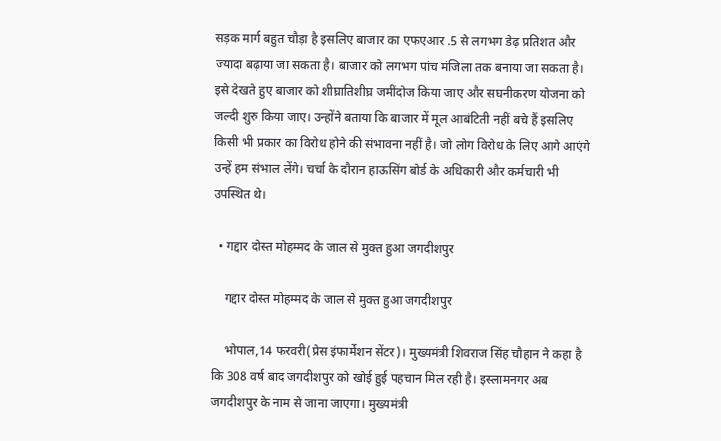सड़क मार्ग बहुत चौड़ा है इसलिए बाजार का एफएआर .5 से लगभग डेढ़ प्रतिशत और ज्यादा बढ़ाया जा सकता है। बाजार को लगभग पांच मंजिला तक बनाया जा सकता है। इसे देखते हुए बाजार को शीघ्रातिशीघ्र जमींदोज किया जाए और सघनीकरण योजना को जल्दी शुरु किया जाए। उन्होंने बताया कि बाजार में मूल आबंटिती नहीं बचे हैं इसलिए किसी भी प्रकार का विरोध होने की संभावना नहीं है। जो लोग विरोध के लिए आगे आएंगे उन्हें हम संभाल लेंगे। चर्चा के दौरान हाऊसिंग बोर्ड के अधिकारी और कर्मचारी भी उपस्थित थे।

  • गद्दार दोस्त मोहम्मद के जाल से मुक्त हुआ जगदीशपुर

    गद्दार दोस्त मोहम्मद के जाल से मुक्त हुआ जगदीशपुर

    भोपाल,14 फरवरी(प्रेस इंफार्मेशन सेंटर)। मुख्यमंत्री शिवराज सिंह चौहान ने कहा है कि 308 वर्ष बाद जगदीशपुर को खोई हुई पहचान मिल रही है। इस्लामनगर अब जगदीशपुर के नाम से जाना जाएगा। मुख्यमंत्री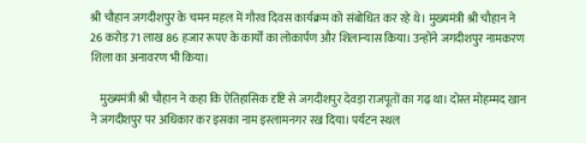श्री चौहान जगदीशपुर के चमन महल में गौरव दिवस कार्यक्रम को संबोधित कर रहे थे। मुख्यमंत्री श्री चौहान ने 26 करोड़ 71 लाख 86 हजार रूपए के कार्यों का लोकार्पण और शिलान्यास किया। उन्होंने जगदीशपुर नामकरण शिला का अनावरण भी किया।

    मुख्यमंत्री श्री चौहान ने कहा कि ऐतिहासिक दृष्टि से जगदीशपुर देवड़ा राजपूतों का गढ़ था। दोस्त मोहम्मद खान ने जगदीशपुर पर अधिकार कर इसका नाम इस्लामनगर रख दिया। पर्यटन स्थल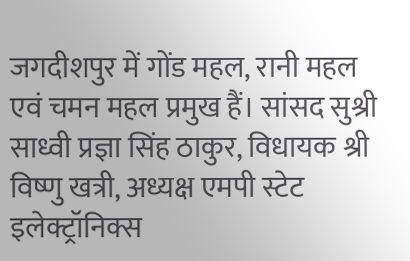जगदीशपुर में गोंड महल, रानी महल एवं चमन महल प्रमुख हैं। सांसद सुश्री साध्वी प्रज्ञा सिंह ठाकुर, विधायक श्री विष्णु खत्री, अध्यक्ष एमपी स्टेट इलेक्ट्रॉनिक्स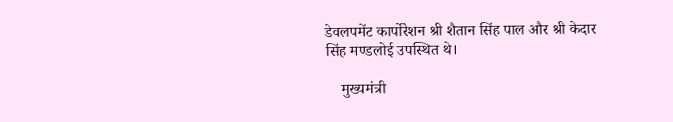डेवलपमेंट कार्पोरेशन श्री शैतान सिंह पाल और श्री केदार सिंह मण्डलोई उपस्थित थे।

    मुख्यमंत्री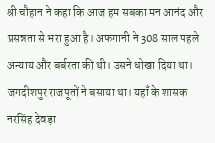श्री चौहान ने कहा कि आज हम सबका मन आनंद और प्रसन्नता से भरा हुआ है। अफगानी ने 308 साल पहले अन्याय और बर्बरता की थी। उसने धोखा दिया था। जगदीशपुर राजपूतों ने बसाया था। यहाँ के शासक नरसिंह देवड़ा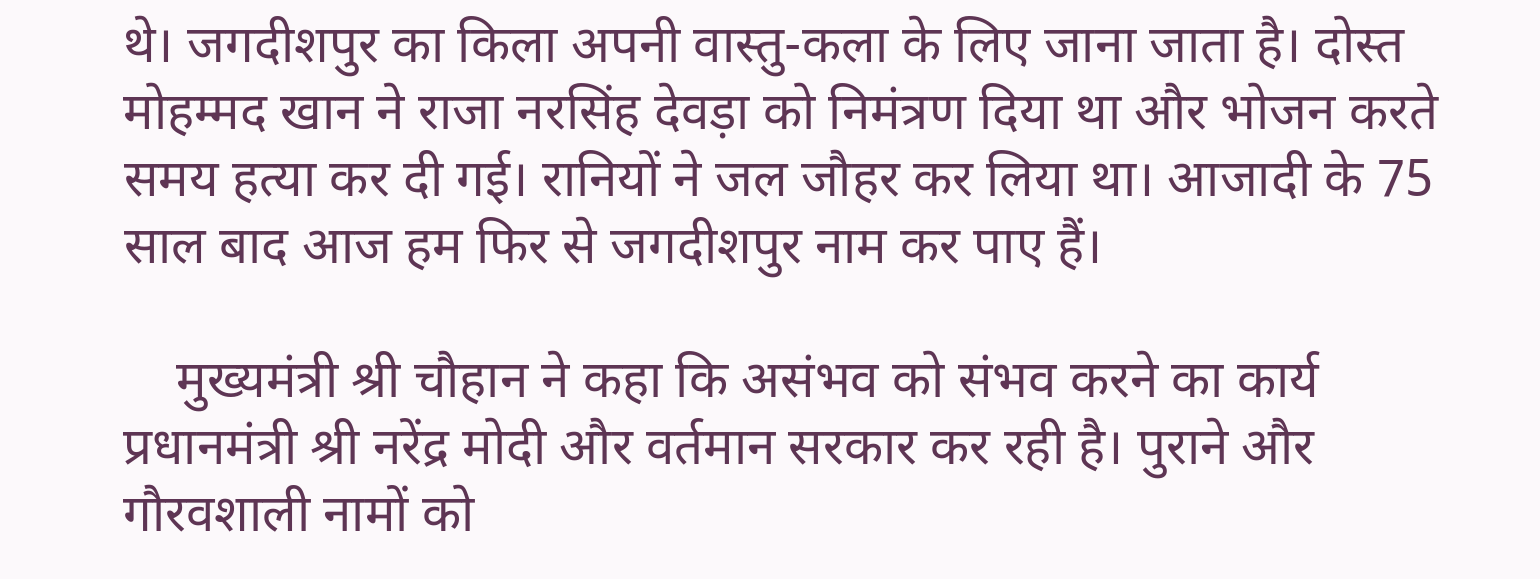थे। जगदीशपुर का किला अपनी वास्तु-कला के लिए जाना जाता है। दोस्त मोहम्मद खान ने राजा नरसिंह देवड़ा को निमंत्रण दिया था और भोजन करते समय हत्या कर दी गई। रानियों ने जल जौहर कर लिया था। आजादी के 75 साल बाद आज हम फिर से जगदीशपुर नाम कर पाए हैं।

    मुख्यमंत्री श्री चौहान ने कहा कि असंभव को संभव करने का कार्य प्रधानमंत्री श्री नरेंद्र मोदी और वर्तमान सरकार कर रही है। पुराने और गौरवशाली नामों को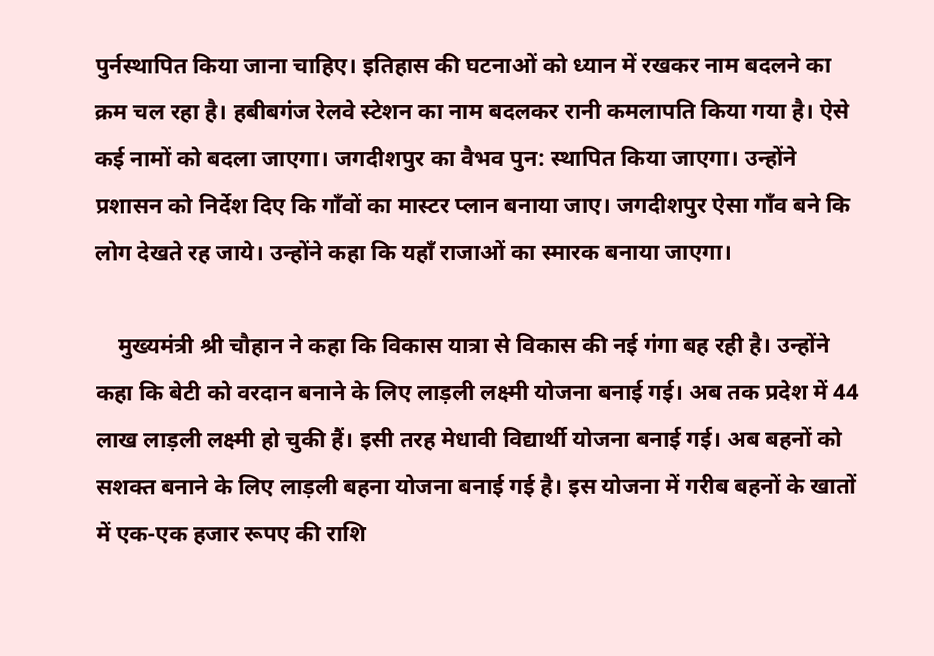पुर्नस्थापित किया जाना चाहिए। इतिहास की घटनाओं को ध्यान में रखकर नाम बदलने का क्रम चल रहा है। हबीबगंज रेलवे स्टेशन का नाम बदलकर रानी कमलापति किया गया है। ऐसे कई नामों को बदला जाएगा। जगदीशपुर का वैभव पुन: स्थापित किया जाएगा। उन्होंने प्रशासन को निर्देश दिए कि गाँवों का मास्टर प्लान बनाया जाए। जगदीशपुर ऐसा गाँव बने कि लोग देखते रह जाये। उन्होंने कहा कि यहाँ राजाओं का स्मारक बनाया जाएगा।

    मुख्यमंत्री श्री चौहान ने कहा कि विकास यात्रा से विकास की नई गंगा बह रही है। उन्होंने कहा कि बेटी को वरदान बनाने के लिए लाड़ली लक्ष्मी योजना बनाई गई। अब तक प्रदेश में 44 लाख लाड़ली लक्ष्मी हो चुकी हैं। इसी तरह मेधावी विद्यार्थी योजना बनाई गई। अब बहनों को सशक्त बनाने के लिए लाड़ली बहना योजना बनाई गई है। इस योजना में गरीब बहनों के खातों में एक-एक हजार रूपए की राशि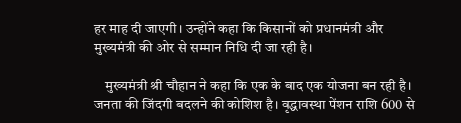हर माह दी जाएगी। उन्होंने कहा कि किसानों को प्रधानमंत्री और मुख्यमंत्री की ओर से सम्मान निधि दी जा रही है।

    मुख्यमंत्री श्री चौहान ने कहा कि एक के बाद एक योजना बन रही है। जनता की जिंदगी बदलने की कोशिश है। वृद्धावस्था पेंशन राशि 600 से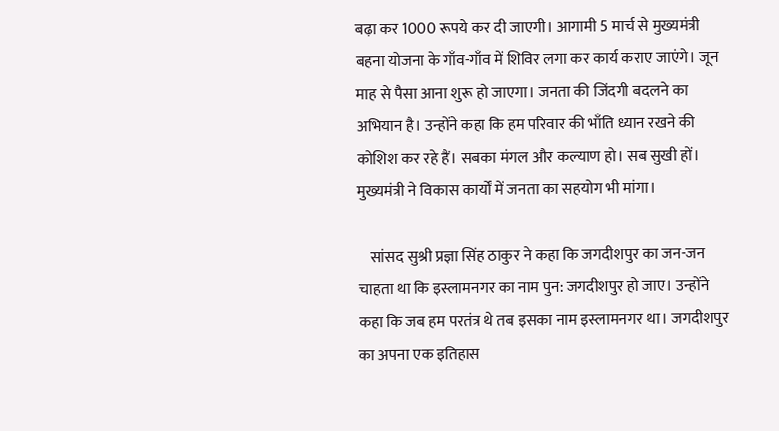बढ़ा कर 1000 रूपये कर दी जाएगी। आगामी 5 मार्च से मुख्यमंत्री बहना योजना के गाँव-गाँव में शिविर लगा कर कार्य कराए जाएंगे। जून माह से पैसा आना शुरू हो जाएगा। जनता की जिंदगी बदलने का अभियान है। उन्होंने कहा कि हम परिवार की भाँति ध्यान रखने की कोशिश कर रहे हैं। सबका मंगल और कल्याण हो। सब सुखी हों। मुख्यमंत्री ने विकास कार्यों में जनता का सहयोग भी मांगा।

    सांसद सुश्री प्रज्ञा सिंह ठाकुर ने कहा कि जगदीशपुर का जन-जन चाहता था कि इस्लामनगर का नाम पुन: जगदीशपुर हो जाए। उन्होंने कहा कि जब हम परतंत्र थे तब इसका नाम इस्लामनगर था। जगदीशपुर का अपना एक इतिहास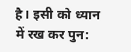है। इसी को ध्यान में रख कर पुन: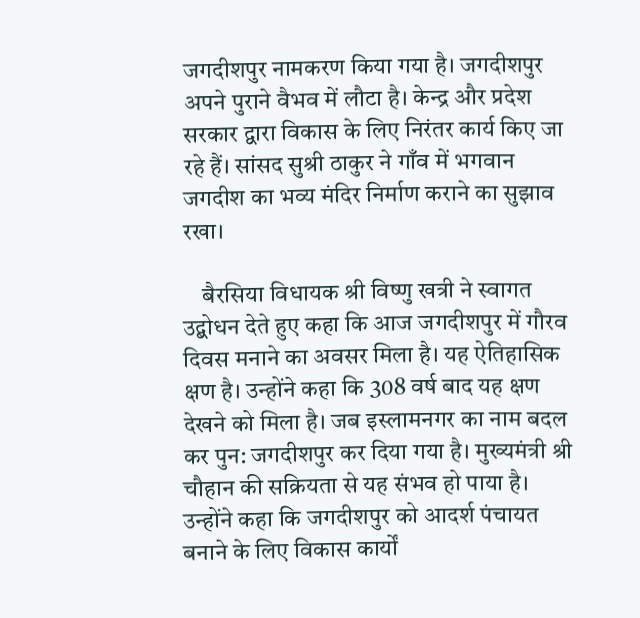जगदीशपुर नामकरण किया गया है। जगदीशपुर अपने पुराने वैभव में लौटा है। केन्द्र और प्रदेश सरकार द्वारा विकास के लिए निरंतर कार्य किए जा रहे हैं। सांसद सुश्री ठाकुर ने गाँव में भगवान जगदीश का भव्य मंदिर निर्माण कराने का सुझाव रखा।

    बैरसिया विधायक श्री विष्णु खत्री ने स्वागत उद्बोधन देते हुए कहा कि आज जगदीशपुर में गौरव दिवस मनाने का अवसर मिला है। यह ऐतिहासिक क्षण है। उन्होंने कहा कि 308 वर्ष बाद यह क्षण देखने को मिला है। जब इस्लामनगर का नाम बदल कर पुन: जगदीशपुर कर दिया गया है। मुख्यमंत्री श्री चौहान की सक्रियता से यह संभव हो पाया है। उन्होंने कहा कि जगदीशपुर को आदर्श पंचायत बनाने के लिए विकास कार्यों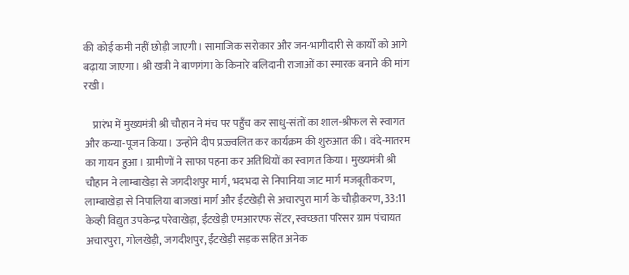की कोई कमी नहीं छोड़ी जाएगी। सामाजिक सरोकार और जन-भागीदारी से कार्यों को आगे बढ़ाया जाएगा। श्री खत्री ने बाणगंगा के किनारे बलिदानी राजाओं का स्मारक बनाने की मांग रखी।

    प्रारंभ में मुख्यमंत्री श्री चौहान ने मंच पर पहुँच कर साधु-संतों का शाल-श्रीफल से स्वागत और कन्या-पूजन किया। उन्होंने दीप प्रज्ज्वलित कर कार्यक्रम की शुरुआत की। वंदे-मातरम का गायन हुआ। ग्रामीणों ने साफा पहना कर अतिथियों का स्वागत किया। मुख्यमंत्री श्री चौहान ने लाम्बाखेड़ा से जगदीशपुर मार्ग, भदभदा से निपानिया जाट मार्ग मजबूतीकरण, लाम्बाखेड़ा से निपालिया बाजखां मार्ग और ईंटखेड़ी से अचारपुरा मार्ग के चौड़ीकरण, 33:11 केव्ही विद्युत उपकेन्द्र परेवाखेड़ा, ईंटखेड़ी एमआरएफ सेंटर, स्वच्छता परिसर ग्राम पंचायत अचारपुरा, गोलखेड़ी, जगदीशपुर, ईंटखेड़ी सड़क सहित अनेक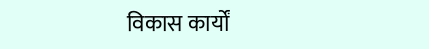विकास कार्यों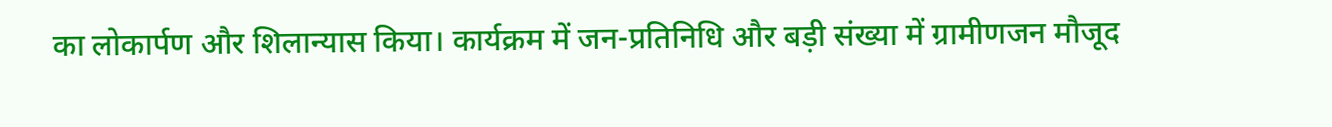का लोकार्पण और शिलान्यास किया। कार्यक्रम में जन-प्रतिनिधि और बड़ी संख्या में ग्रामीणजन मौजूद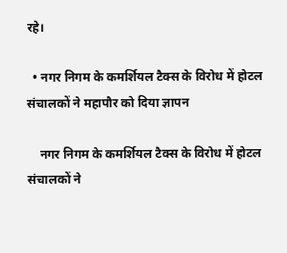रहे।

  • नगर निगम के कमर्शियल टैक्स के विरोध में होटल संचालकों ने महापौर को दिया ज्ञापन

    नगर निगम के कमर्शियल टैक्स के विरोध में होटल संचालकों ने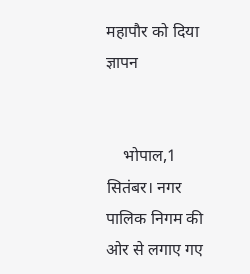महापौर को दिया ज्ञापन


    भोपाल,1 सितंबर। नगर पालिक निगम की ओर से लगाए गए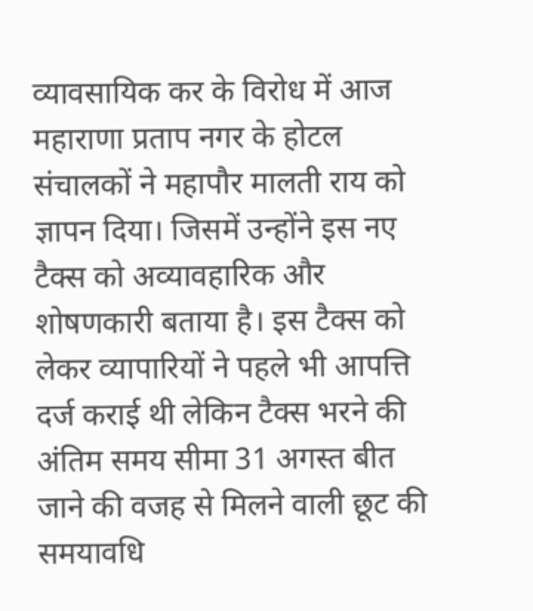व्यावसायिक कर के विरोध में आज महाराणा प्रताप नगर के होटल संचालकों ने महापौर मालती राय को ज्ञापन दिया। जिसमें उन्होंने इस नए टैक्स को अव्यावहारिक और शोषणकारी बताया है। इस टैक्स को लेकर व्यापारियों ने पहले भी आपत्ति दर्ज कराई थी लेकिन टैक्स भरने की अंतिम समय सीमा 31 अगस्त बीत जाने की वजह से मिलने वाली छूट की समयावधि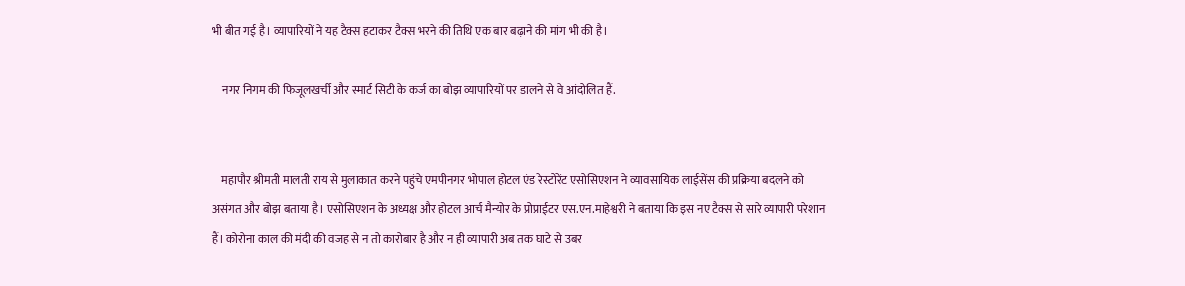भी बीत गई है। व्यापारियों ने यह टैक्स हटाकर टैक्स भरने की तिथि एक बार बढ़ाने की मांग भी की है।

    नगर निगम की फिजूलखर्ची और स्मार्ट सिटी के कर्ज का बोझ व्यापारियों पर डालने से वे आंदोलित हैं.


    महापौर श्रीमती मालती राय से मुलाकात करने पहुंचे एमपीनगर भोपाल होटल एंड रेस्टोरेंट एसोसिएशन ने व्यावसायिक लाईसेंस की प्रक्रिया बदलने को असंगत और बोझ बताया है। एसोसिएशन के अध्यक्ष और होटल आर्च मैन्योर के प्रोप्राईटर एस.एन.माहेश्वरी ने बताया कि इस नए टैक्स से सारे व्यापारी परेशान हैं। कोरोना काल की मंदी की वजह से न तो कारोबार है और न ही व्यापारी अब तक घाटे से उबर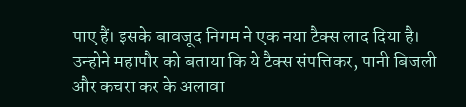पाए हैं। इसके बावजूद निगम ने एक नया टैक्स लाद दिया है। उन्होने महापौर को बताया कि ये टैक्स संपत्तिकर, पानी बिजली और कचरा कर के अलावा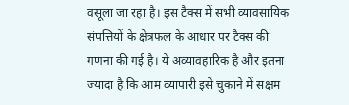वसूला जा रहा है। इस टैक्स में सभी व्यावसायिक संपत्तियों के क्षेत्रफल के आधार पर टैक्स की गणना की गई है। ये अव्यावहारिक है और इतना ज्यादा है कि आम व्यापारी इसे चुकाने में सक्षम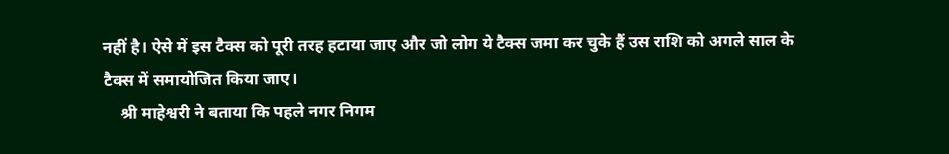नहीं है। ऐसे में इस टैक्स को पूरी तरह हटाया जाए और जो लोग ये टैक्स जमा कर चुके हैं उस राशि को अगले साल के टैक्स में समायोजित किया जाए।
    श्री माहेश्वरी ने बताया कि पहले नगर निगम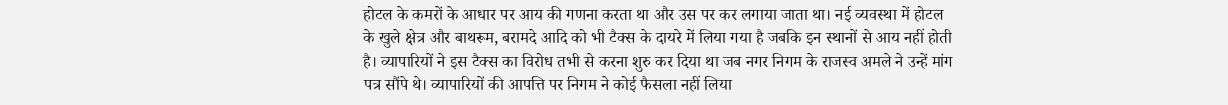होटल के कमरों के आधार पर आय की गणना करता था और उस पर कर लगाया जाता था। नई व्यवस्था में होटल के खुले क्षेत्र और बाथरूम, बरामदे आदि को भी टैक्स के दायरे में लिया गया है जबकि इन स्थानों से आय नहीं होती है। व्यापारियों ने इस टैक्स का विरोध तभी से करना शुरु कर दिया था जब नगर निगम के राजस्व अमले ने उन्हें मांग पत्र सौंपे थे। व्यापारियों की आपत्ति पर निगम ने कोई फैसला नहीं लिया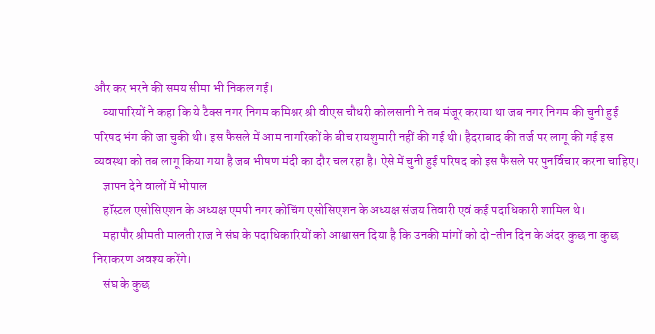और कर भरने की समय सीमा भी निकल गई।
    व्यापारियों ने कहा कि ये टैक्स नगर निगम कमिश्नर श्री वीएस चौधरी कोलसानी ने तब मंजूर कराया था जब नगर निगम की चुनी हुई परिषद भंग की जा चुकी थी। इस फैसले में आम नागरिकों के बीच रायशुमारी नहीं की गई थी। हैदराबाद की तर्ज पर लागू की गई इस व्यवस्था को तब लागू किया गया है जब भीषण मंदी का दौर चल रहा है। ऐसे में चुनी हुई परिषद को इस फैसले पर पुनर्विचार करना चाहिए।
    ज्ञापन देने वालों में भोपाल
    हॉस्टल एसोसिएशन के अध्यक्ष एमपी नगर कोचिंग एसोसिएशन के अध्यक्ष संजय तिवारी एवं कई पदाधिकारी शामिल थे।
    महापौर श्रीमती मालती राज ने संघ के पदाधिकारियों को आश्वासन दिया है कि उनकी मांगों को दो-तीन दिन के अंदर कुछ ना कुछ निराकरण अवश्य करेंगे।
    संघ के कुछ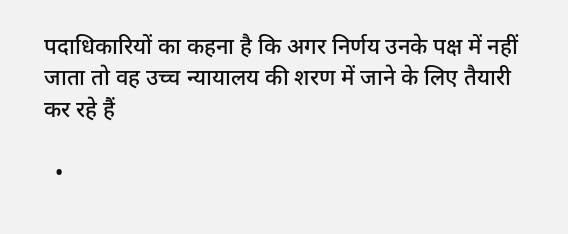पदाधिकारियों का कहना है कि अगर निर्णय उनके पक्ष में नहीं जाता तो वह उच्च न्यायालय की शरण में जाने के लिए तैयारी कर रहे हैं

  •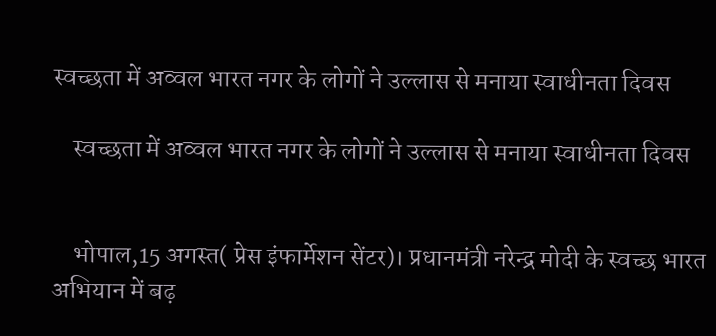स्वच्छता में अव्वल भारत नगर के लोगों ने उल्लास से मनाया स्वाधीनता दिवस

    स्वच्छता में अव्वल भारत नगर के लोगों ने उल्लास से मनाया स्वाधीनता दिवस


    भोपाल,15 अगस्त( प्रेस इंफार्मेशन सेंटर)। प्रधानमंत्री नरेन्द्र मोदी के स्वच्छ भारत अभियान में बढ़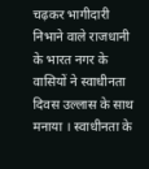चढ़कर भागीदारी निभाने वाले राजधानी के भारत नगर के वासियों ने स्वाधीनता दिवस उल्लास के साथ मनाया । स्वाधीनता के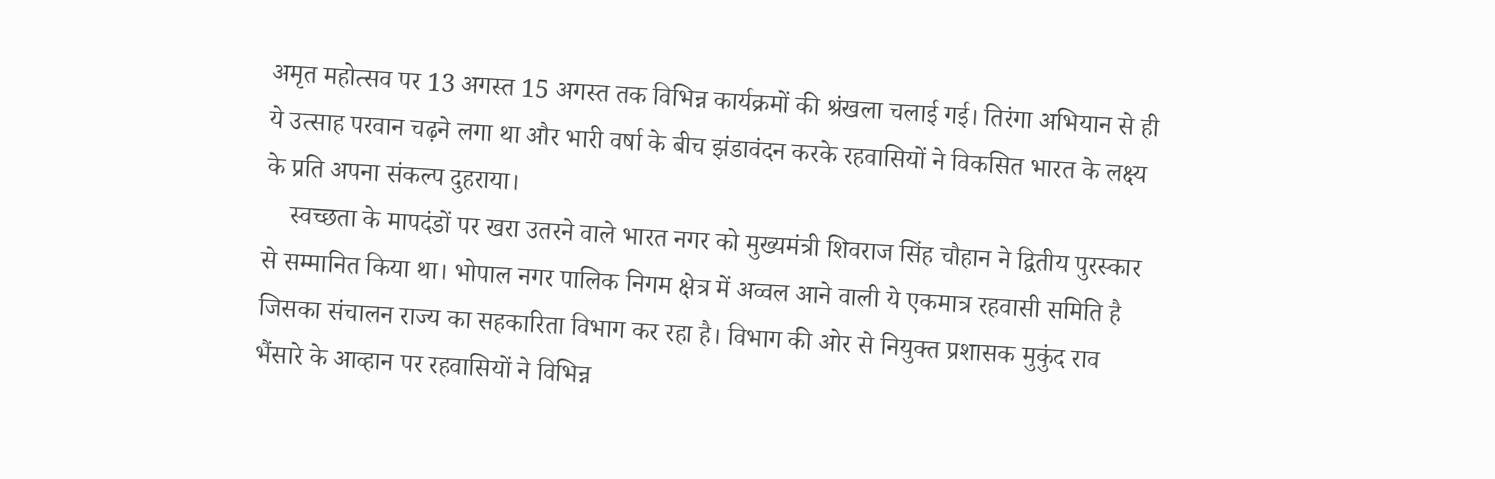अमृत महोत्सव पर 13 अगस्त 15 अगस्त तक विभिन्न कार्यक्रमों की श्रंखला चलाई गई। तिरंगा अभियान से ही ये उत्साह परवान चढ़ने लगा था और भारी वर्षा के बीच झंडावंदन करके रहवासियों ने विकसित भारत के लक्ष्य के प्रति अपना संकल्प दुहराया।
    स्वच्छता के मापदंडों पर खरा उतरने वाले भारत नगर को मुख्यमंत्री शिवराज सिंह चौहान ने द्वितीय पुरस्कार से सम्मानित किया था। भोपाल नगर पालिक निगम क्षेत्र में अव्वल आने वाली ये एकमात्र रहवासी समिति है जिसका संचालन राज्य का सहकारिता विभाग कर रहा है। विभाग की ओर से नियुक्त प्रशासक मुकुंद राव भैंसारे के आव्हान पर रहवासियों ने विभिन्न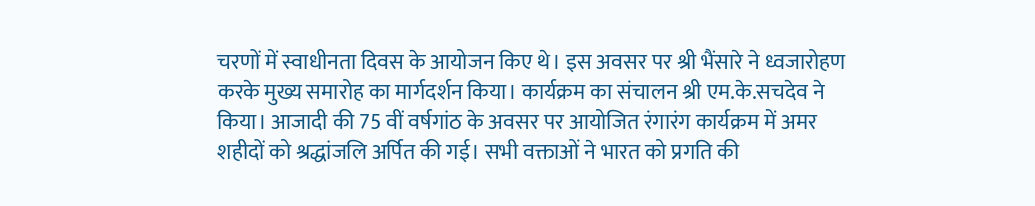चरणों में स्वाधीनता दिवस के आयोजन किए थे। इस अवसर पर श्री भैंसारे ने ध्वजारोहण करके मुख्य समारोह का मार्गदर्शन किया। कार्यक्रम का संचालन श्री एम.के.सचदेव ने किया। आजादी की 75 वीं वर्षगांठ के अवसर पर आयोजित रंगारंग कार्यक्रम में अमर शहीदों को श्रद्धांजलि अर्पित की गई। सभी वक्ताओं ने भारत को प्रगति की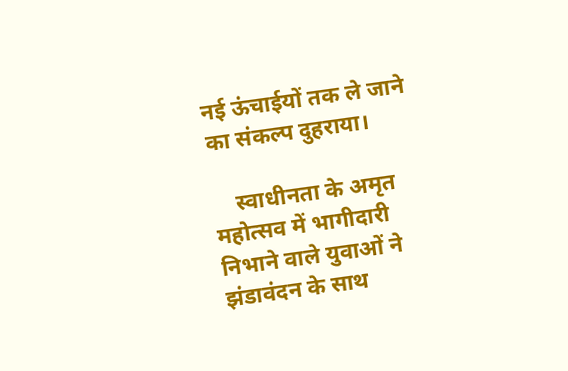नई ऊंचाईयों तक ले जाने का संकल्प दुहराया।

    स्वाधीनता के अमृत महोत्सव में भागीदारी निभाने वाले युवाओं ने झंडावंदन के साथ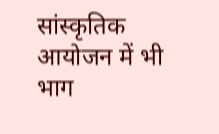सांस्कृतिक आयोजन में भी भाग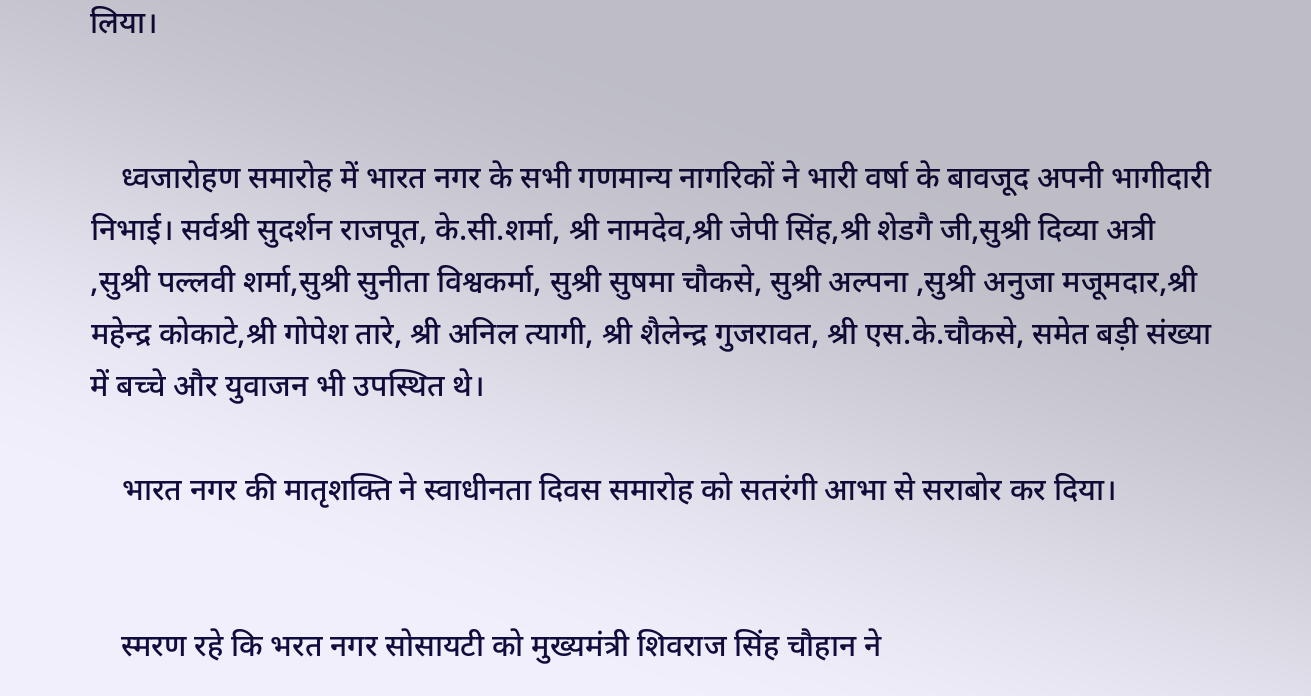लिया।


    ध्वजारोहण समारोह में भारत नगर के सभी गणमान्य नागरिकों ने भारी वर्षा के बावजूद अपनी भागीदारी निभाई। सर्वश्री सुदर्शन राजपूत, के.सी.शर्मा, श्री नामदेव,श्री जेपी सिंह,श्री शेडगै जी,सुश्री दिव्या अत्री ,सुश्री पल्लवी शर्मा,सुश्री सुनीता विश्वकर्मा, सुश्री सुषमा चौकसे, सुश्री अल्पना ,सुश्री अनुजा मजूमदार,श्री महेन्द्र कोकाटे,श्री गोपेश तारे, श्री अनिल त्यागी, श्री शैलेन्द्र गुजरावत, श्री एस.के.चौकसे, समेत बड़ी संख्या में बच्चे और युवाजन भी उपस्थित थे।

    भारत नगर की मातृशक्ति ने स्वाधीनता दिवस समारोह को सतरंगी आभा से सराबोर कर दिया।


    स्मरण रहे कि भरत नगर सोसायटी को मुख्यमंत्री शिवराज सिंह चौहान ने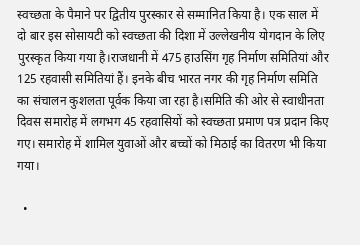स्वच्छता के पैमाने पर द्वितीय पुरस्कार से सम्मानित किया है। एक साल में दो बार इस सोसायटी को स्वच्छता की दिशा में उल्लेखनीय योगदान के लिए पुरस्कृत किया गया है।राजधानी में 475 हाउसिंग गृह निर्माण समितियां और 125 रहवासी समितियां हैं। इनके बीच भारत नगर की गृह निर्माण समिति का संचालन कुशलता पूर्वक किया जा रहा है।समिति की ओर से स्वाधीनता दिवस समारोह में लगभग 45 रहवासियों को स्वच्छता प्रमाण पत्र प्रदान किए गए। समारोह में शामिल युवाओं और बच्चों को मिठाई का वितरण भी किया गया।

  •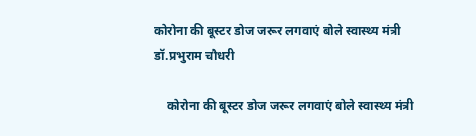कोरोना की बूस्टर डोज जरूर लगवाएं बोले स्वास्थ्य मंत्री डॉ.प्रभुराम चौधरी

    कोरोना की बूस्टर डोज जरूर लगवाएं बोले स्वास्थ्य मंत्री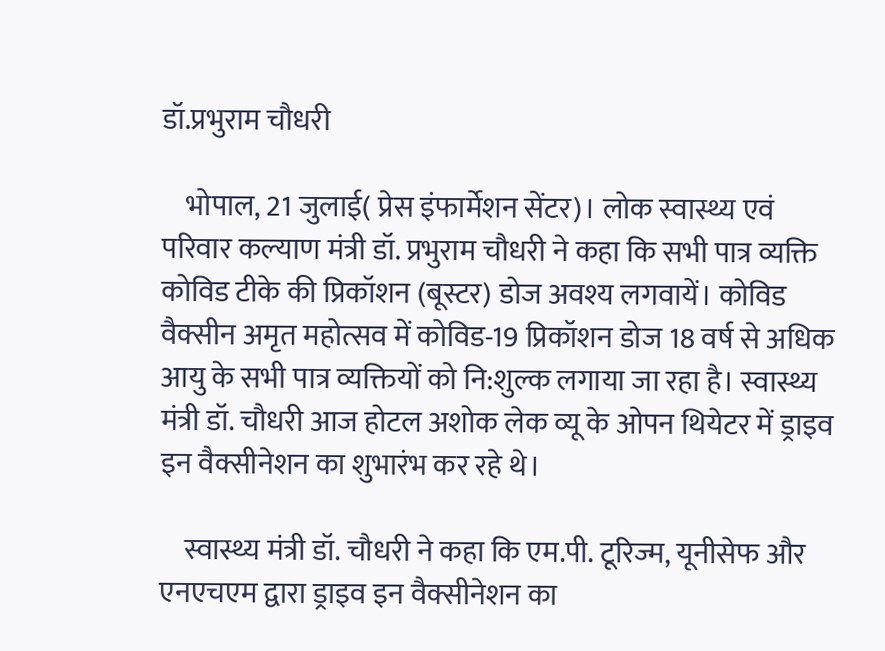डॉ.प्रभुराम चौधरी

    भोपाल, 21 जुलाई( प्रेस इंफार्मेशन सेंटर)। लोक स्वास्थ्य एवं परिवार कल्याण मंत्री डॉ. प्रभुराम चौधरी ने कहा कि सभी पात्र व्यक्ति कोविड टीके की प्रिकॉशन (बूस्टर) डोज अवश्य लगवायें। कोविड वैक्सीन अमृत महोत्सव में कोविड-19 प्रिकॉशन डोज 18 वर्ष से अधिक आयु के सभी पात्र व्यक्तियों को नि:शुल्क लगाया जा रहा है। स्वास्थ्य मंत्री डॉ. चौधरी आज होटल अशोक लेक व्यू के ओपन थियेटर में ड्राइव इन वैक्सीनेशन का शुभारंभ कर रहे थे।

    स्वास्थ्य मंत्री डॉ. चौधरी ने कहा कि एम.पी. टूरिज्म, यूनीसेफ और एनएचएम द्वारा ड्राइव इन वैक्सीनेशन का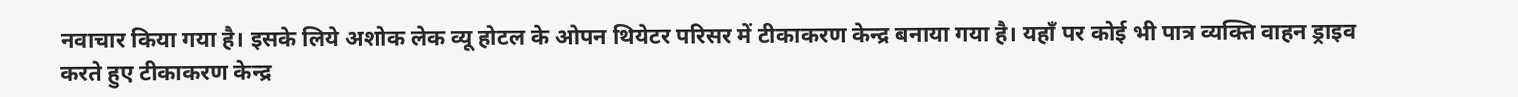नवाचार किया गया है। इसके लिये अशोक लेक व्यू होटल के ओपन थियेटर परिसर में टीकाकरण केन्द्र बनाया गया है। यहाँ पर कोई भी पात्र व्यक्ति वाहन ड्राइव करते हुए टीकाकरण केन्द्र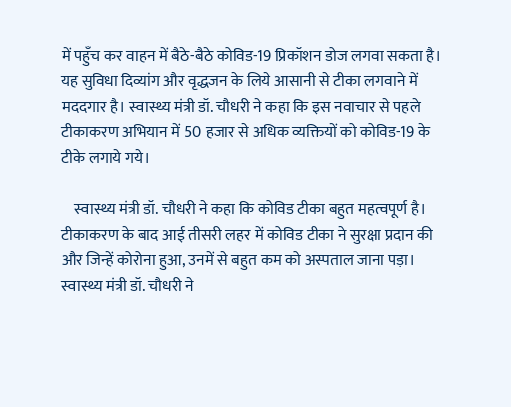में पहुँच कर वाहन में बैठे-बैठे कोविड-19 प्रिकॉशन डोज लगवा सकता है। यह सुविधा दिव्यांग और वृद्धजन के लिये आसानी से टीका लगवाने में मददगार है। स्वास्थ्य मंत्री डॉ. चौधरी ने कहा कि इस नवाचार से पहले टीकाकरण अभियान में 50 हजार से अधिक व्यक्तियों को कोविड-19 के टीके लगाये गये।

    स्वास्थ्य मंत्री डॉ. चौधरी ने कहा कि कोविड टीका बहुत महत्वपूर्ण है। टीकाकरण के बाद आई तीसरी लहर में कोविड टीका ने सुरक्षा प्रदान की और जिन्हें कोरोना हुआ, उनमें से बहुत कम को अस्पताल जाना पड़ा। स्वास्थ्य मंत्री डॉ. चौधरी ने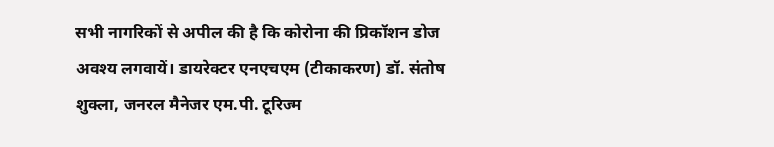सभी नागरिकों से अपील की है कि कोरोना की प्रिकॉशन डोज अवश्य लगवायें। डायरेक्टर एनएचएम (टीकाकरण) डॉ. संतोष शुक्ला, जनरल मैनेजर एम.पी. टूरिज्म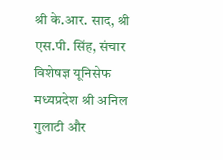श्री के.आर. साद, श्री एस.पी. सिंह, संचार विशेषज्ञ यूनिसेफ मध्यप्रदेश श्री अनिल गुलाटी और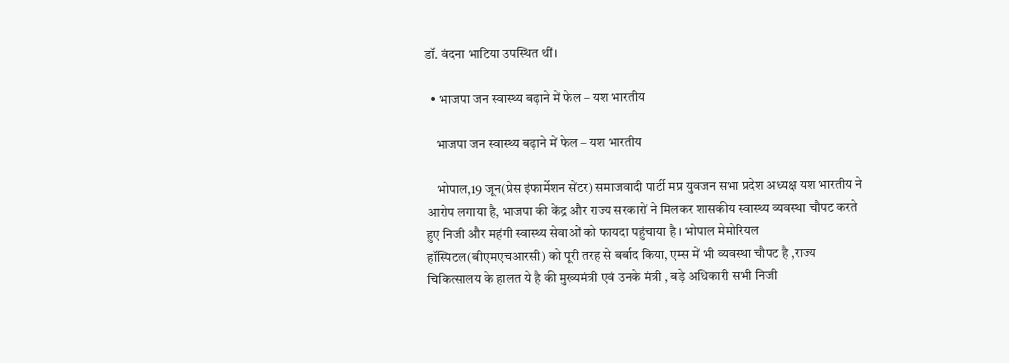डॉ. वंदना भाटिया उपस्थित थीं।

  • भाजपा जन स्वास्थ्य बढ़ाने में फेल – यश भारतीय

    भाजपा जन स्वास्थ्य बढ़ाने में फेल – यश भारतीय

    भोपाल,19 जून(प्रेस इंफार्मेशन सेंटर) समाजवादी पार्टी मप्र युवजन सभा प्रदेश अध्यक्ष यश भारतीय ने आरोप लगाया है, भाजपा की केंद्र और राज्य सरकारों ने मिलकर शासकीय स्वास्थ्य व्यवस्था चौपट करते हुए निजी और महंगी स्वास्थ्य सेवाओं को फायदा पहुंचाया है । भोपाल मेमोरियल हॉस्पिटल(बीएमएचआरसी) को पूरी तरह से बर्बाद किया, एम्स में भी व्यवस्था चौपट है ,राज्य चिकित्सालय के हालत ये है की मुख्यमंत्री एवं उनके मंत्री , बड़े अधिकारी सभी निजी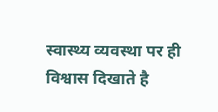स्वास्थ्य व्यवस्था पर ही विश्वास दिखाते है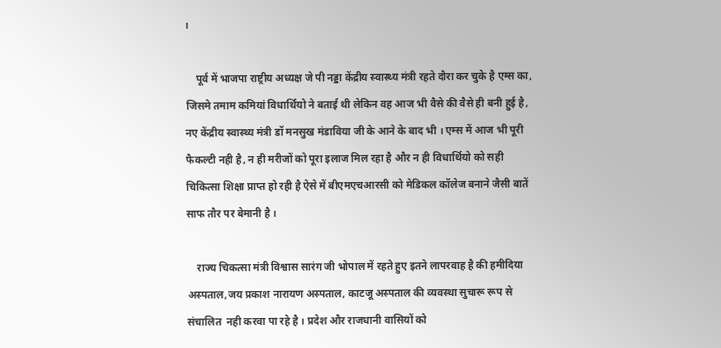।

    पूर्व में भाजपा राष्ट्रीय अध्यक्ष जे पी नड्डा केंद्रीय स्वास्थ्य मंत्री रहते दौरा कर चुके है एम्स का, जिसमे तमाम कमियां विधार्थियो ने बताई थी लेकिन वह आज भी वैसे की वैसे ही बनी हुई है, नए केंद्रीय स्वास्थ्य मंत्री डॉ मनसुख मंडाविया जी के आने के बाद भी । एम्स में आज भी पूरी फैकल्टी नही है, न ही मरीजों को पूरा इलाज मिल रहा है और न ही विधार्थियो को सही चिकित्सा शिक्षा प्राप्त हो रही है ऐसे में बीएमएचआरसी को मेडिकल कॉलेज बनाने जैसी बातें साफ तौर पर बेमानी है ।

    राज्य चिकत्सा मंत्री विश्वास सारंग जी भोपाल में रहते हुए इतने लापरवाह है की हमीदिया अस्पताल,जय प्रकाश नारायण अस्पताल, काटजू अस्पताल की व्यवस्था सुचारू रूप से संचालित  नही करवा पा रहे है । प्रदेश और राजधानी वासियों को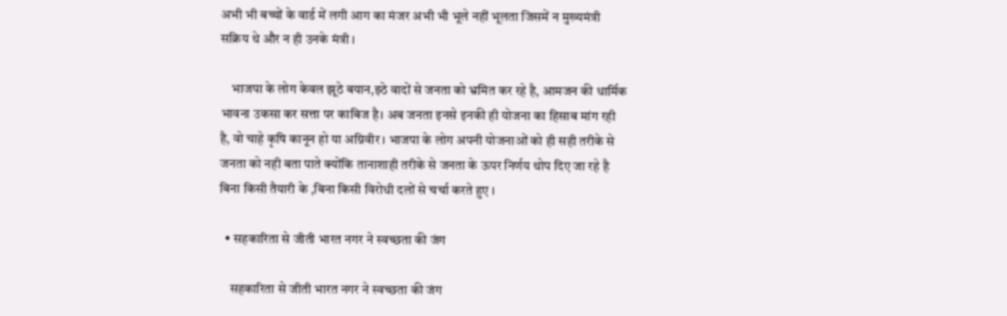अभी भी बच्चों के वार्ड में लगी आग का मंजर अभी भी भूले नहीं भूलता जिसमें न मुख्यमंत्री सक्रिय थे और न ही उनके मंत्री ।

    भाजपा के लोग केवल झूठे बयान,झ्ठे वादों से जनता को भ्रमित कर रहे है, आमजन की धार्मिक भावना उकसा कर सत्ता पर काबिज है। अब जनता इनसे इनकी ही योजना का हिसाब मांग रही है, वो चाहे कृषि कानून हो या अग्निवीर । भाजपा के लोग अपनी योजनाओं को ही सही तरीके से जनता को नही बता पाते क्योंकि तानाशाही तरीके से जनता के ऊपर निर्णय थोप दिए जा रहे है बिना किसी तैयारी के ,बिना किसी विरोधी दलों से चर्चा करते हुए ।

  • सहकारिता से जीती भारत नगर ने स्वच्छता की जंग

    सहकारिता से जीती भारत नगर ने स्वच्छता की जंग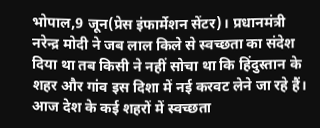भोपाल,9 जून(प्रेस इंफार्मेशन सेंटर)। प्रधानमंत्री नरेन्द्र मोदी ने जब लाल किले से स्वच्छता का संदेश दिया था तब किसी ने नहीं सोचा था कि हिंदुस्तान के शहर और गांव इस दिशा में नई करवट लेने जा रहे हैं। आज देश के कई शहरों में स्वच्छता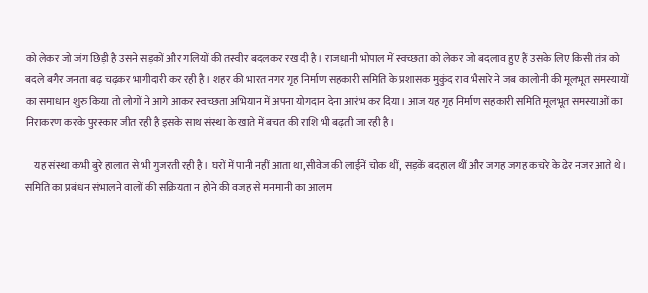को लेकर जो जंग छिड़ी है उसने सड़कों और गलियों की तस्वीर बदलकर रख दी है। राजधानी भोपाल में स्वच्छता को लेकर जो बदलाव हुए हैं उसके लिए किसी तंत्र को बदले बगैर जनता बढ़ चढ़कर भागीदारी कर रही है। शहर की भारत नगर गृह निर्माण सहकारी समिति के प्रशासक मुकुंद राव भैसारे ने जब कालोनी की मूलभूत समस्यायों का समाधान शुरु किया तो लोगों ने आगे आकर स्वच्छता अभियान में अपना योगदान देना आरंभ कर दिया। आज यह गृह निर्माण सहकारी समिति मूलभूत समस्याओं का निराकरण करके पुरस्कार जीत रही है इसके साथ संस्था के खाते में बचत की राशि भी बढ़ती जा रही है।

    यह संस्था कभी बुरे हालात से भी गुजरती रही है। घरों में पानी नहीं आता था,सीवेज की लाईनें चोक थीं, सड़कें बदहाल थीं और जगह जगह कचरे के ढेर नजर आते थे। समिति का प्रबंधन संभालने वालों की सक्रियता न होने की वजह से मनमानी का आलम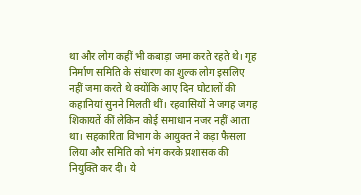था और लोग कहीं भी कबाड़ा जमा करते रहते थे। गृह निर्माण समिति के संधारण का शुल्क लोग इसलिए नहीं जमा करते थे क्योंकि आए दिन घोटालों की कहानियां सुनने मिलती थीं। रहवासियों ने जगह जगह शिकायतें कीं लेकिन कोई समाधान नजर नहीं आता था। सहकारिता विभाग के आयुक्त ने कड़ा फैसला लिया और समिति को भंग करके प्रशासक की नियुक्ति कर दी। ये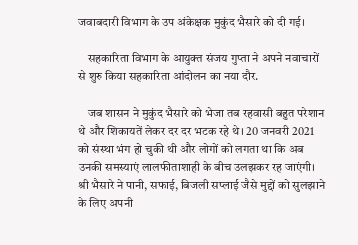जवाबदारी विभाग के उप अंकेक्षक मुकुंद भैसारे को दी गई।

    सहकारिता विभाग के आयुक्त संजय गुप्ता ने अपने नवाचारों से शुरु किया सहकारिता आंदोलन का नया दौर.

    जब शासन ने मुकुंद भैसारे को भेजा तब रहवासी बहुत परेशान थे और शिकायतें लेकर दर दर भटक रहे थे। 20 जनवरी 2021 को संस्था भंग हो चुकी थी और लोगों को लगता था कि अब उनकी समस्याएं लालफीताशाही के बीच उलझकर रह जाएंगी। श्री भैसारे ने पानी, सफाई, बिजली सप्लाई जैसे मुद्दों को सुलझाने के लिए अपनी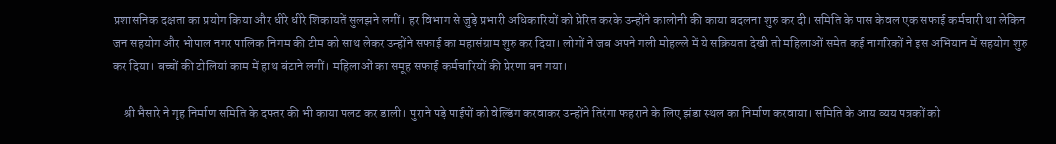प्रशासनिक दक्षता का प्रयोग किया और धीरे धीरे शिकायतें सुलझने लगीं। हर विभाग से जुड़े प्रभारी अधिकारियों को प्रेरित करके उन्होंने कालोनी की काया बदलना शुरु कर दी। समिति के पास केवल एक सफाई कर्मचारी था लेकिन जन सहयोग और भोपाल नगर पालिक निगम की टीम को साथ लेकर उन्होंने सफाई का महासंग्राम शुरु कर दिया। लोगों ने जब अपने गली मोहल्ले में ये सक्रियता देखी तो महिलाओं समेत कई नागरिकों ने इस अभियान में सहयोग शुरु कर दिया। बच्चों की टोलियां काम में हाथ बंटाने लगीं। महिलाओं का समूह सफाई कर्मचारियों की प्रेरणा बन गया।

    श्री भैसारे ने गृह निर्माण समिति के दफ्तर की भी काया पलट कर डाली। पुराने पड़े पाईपों को वेल्डिंग करवाकर उन्होंने तिरंगा फहराने के लिए झंडा स्थल का निर्माण करवाया। समिति के आय व्यय पत्रकों को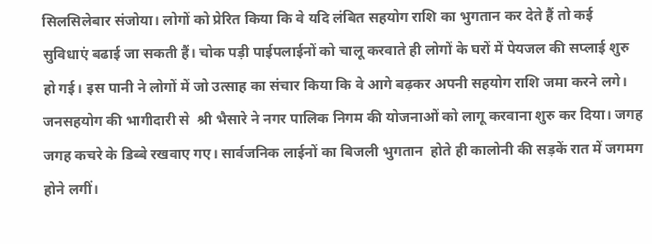सिलसिलेबार संजोया। लोगों को प्रेरित किया कि वे यदि लंबित सहयोग राशि का भुगतान कर देते हैं तो कई सुविधाएं बढाई जा सकती हैं। चोक पड़ी पाईपलाईनों को चालू करवाते ही लोगों के घरों में पेयजल की सप्लाई शुरु हो गई। इस पानी ने लोगों में जो उत्साह का संचार किया कि वे आगे बढ़कर अपनी सहयोग राशि जमा करने लगे। जनसहयोग की भागीदारी से  श्री भैसारे ने नगर पालिक निगम की योजनाओं को लागू करवाना शुरु कर दिया। जगह जगह कचरे के डिब्बे रखवाए गए। सार्वजनिक लाईनों का बिजली भुगतान  होते ही कालोनी की सड़कें रात में जगमग होने लगीं।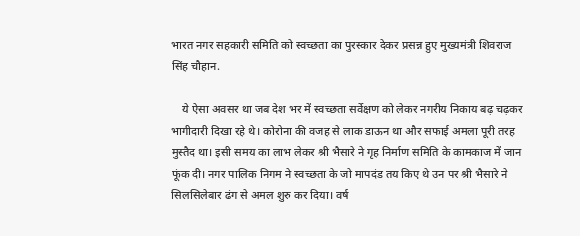भारत नगर सहकारी समिति को स्वच्छता का पुरस्कार देकर प्रसन्न हुए मुख्यमंत्री शिवराज सिंह चौहान.

    ये ऐसा अवसर था जब देश भर में स्वच्छता सर्वेक्षण को लेकर नगरीय निकाय बढ़ चढ़कर भागीदारी दिखा रहे थे। कोरोना की वजह से लाक डाऊन था और सफाई अमला पूरी तरह मुस्तैद था। इसी समय का लाभ लेकर श्री भैसारे ने गृह निर्माण समिति के कामकाज में जान फूंक दी। नगर पालिक निगम ने स्वच्छता के जो मापदंड तय किए थे उन पर श्री भैसारे ने सिलसिलेबार ढंग से अमल शुरु कर दिया। वर्ष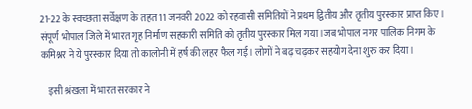21-22 के स्वच्छता सर्वेक्षण के तहत 11 जनवरी 2022 को रहवासी समितियों ने प्रथम द्वितीय और तृतीय पुरस्कार प्राप्त किए। संपूर्ण भोपाल जिले में भारत गृह निर्माण सहकारी समिति को तृतीय पुरस्कार मिल गया।जब भोपाल नगर पालिक निगम के कमिश्नर ने ये पुरस्कार दिया तो कालोनी में हर्ष की लहर फैल गई। लोगों ने बढ़ चढ़कर सहयोग देना शुरु कर दिया।

    इसी श्रंखला में भारत सरकार ने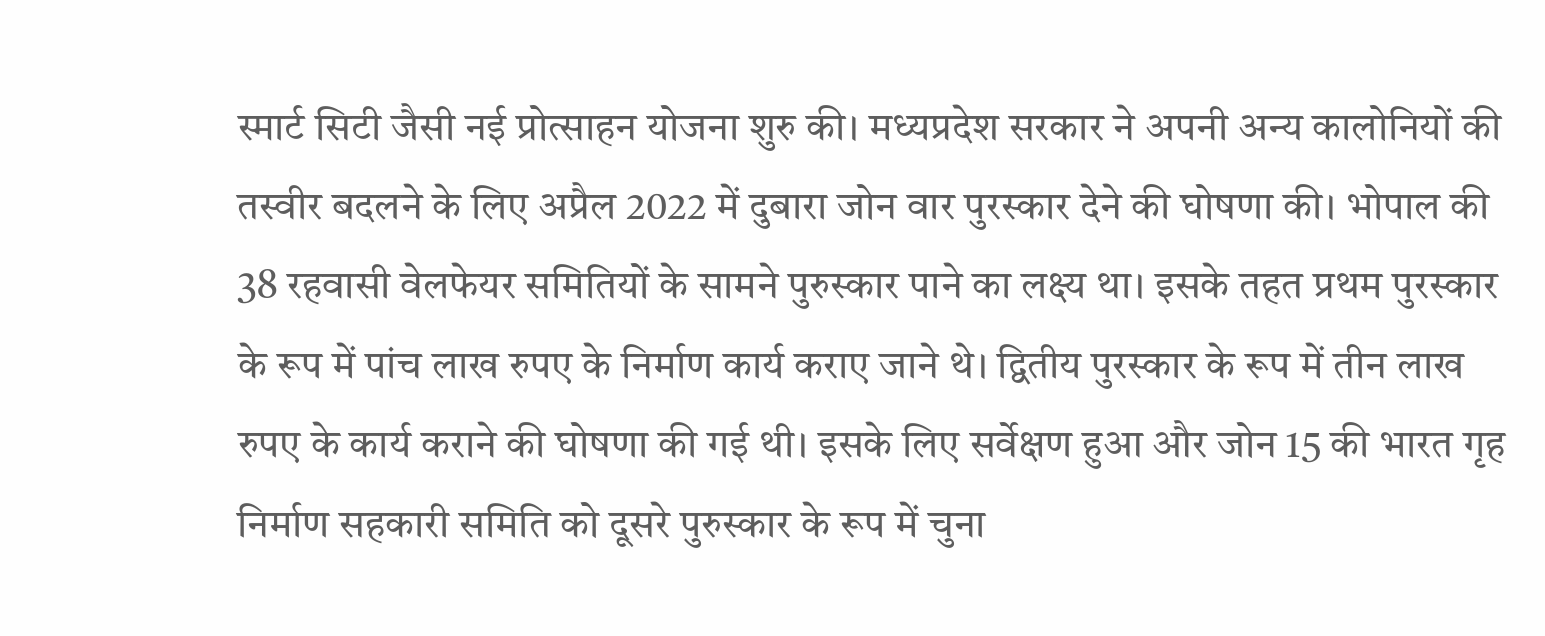स्मार्ट सिटी जैसी नई प्रोत्साहन योजना शुरु की। मध्यप्रदेश सरकार ने अपनी अन्य कालोनियों की तस्वीर बदलने के लिए अप्रैल 2022 में दुबारा जोन वार पुरस्कार देने की घोषणा की। भोपाल की 38 रहवासी वेलफेयर समितियों के सामने पुरुस्कार पाने का लक्ष्य था। इसके तहत प्रथम पुरस्कार के रूप में पांच लाख रुपए के निर्माण कार्य कराए जाने थे। द्वितीय पुरस्कार के रूप में तीन लाख रुपए के कार्य कराने की घोषणा की गई थी। इसके लिए सर्वेक्षण हुआ और जोन 15 की भारत गृह निर्माण सहकारी समिति को दूसरे पुरुस्कार के रूप में चुना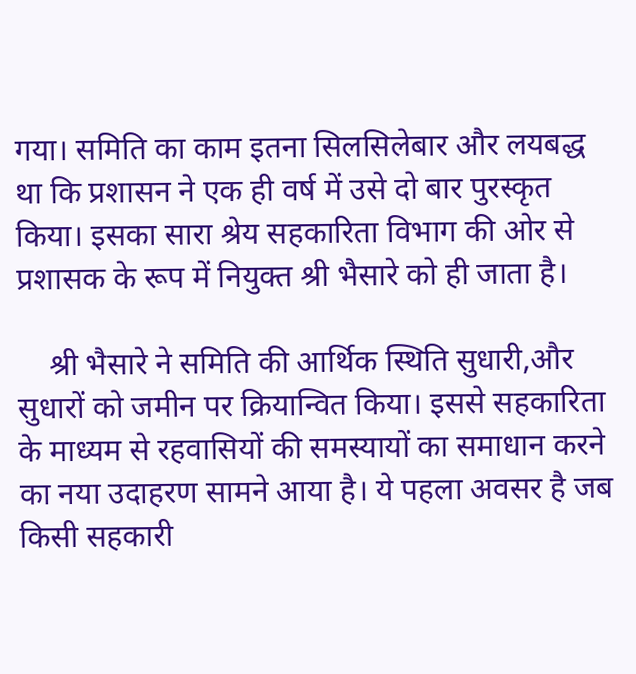गया। समिति का काम इतना सिलसिलेबार और लयबद्ध था कि प्रशासन ने एक ही वर्ष में उसे दो बार पुरस्कृत किया। इसका सारा श्रेय सहकारिता विभाग की ओर से प्रशासक के रूप में नियुक्त श्री भैसारे को ही जाता है।

    श्री भैसारे ने समिति की आर्थिक स्थिति सुधारी,और सुधारों को जमीन पर क्रियान्वित किया। इससे सहकारिता के माध्यम से रहवासियों की समस्यायों का समाधान करने का नया उदाहरण सामने आया है। ये पहला अवसर है जब किसी सहकारी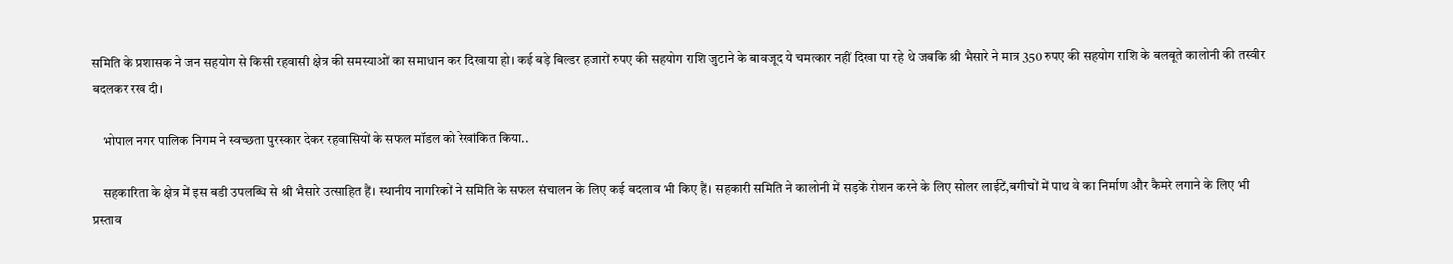समिति के प्रशासक ने जन सहयोग से किसी रहवासी क्षेत्र की समस्याओं का समाधान कर दिखाया हो। कई बड़े बिल्डर हजारों रुपए की सहयोग राशि जुटाने के बावजूद ये चमत्कार नहीं दिखा पा रहे थे जबकि श्री भैसारे ने मात्र 350 रुपए की सहयोग राशि के बलबूते कालोनी की तस्वीर बदलकर रख दी।

    भोपाल नगर पालिक निगम ने स्वच्छता पुरस्कार देकर रहवासियों के सफल मॉडल को रेखांकित किया..

    सहकारिता के क्षेत्र में इस बडी उपलब्धि से श्री भैसारे उत्साहित हैं। स्थानीय नागरिकों ने समिति के सफल संचालन के लिए कई बदलाव भी किए हैं। सहकारी समिति ने कालोनी में सड़कें रोशन करने के लिए सोलर लाईटें,बगीचों में पाथ वे का निर्माण और कैमरे लगाने के लिए भी प्रस्ताव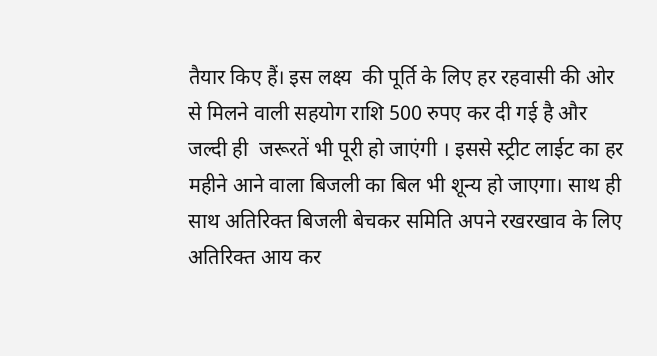तैयार किए हैं। इस लक्ष्य  की पूर्ति के लिए हर रहवासी की ओर से मिलने वाली सहयोग राशि 500 रुपए कर दी गई है और जल्दी ही  जरूरतें भी पूरी हो जाएंगी । इससे स्ट्रीट लाईट का हर महीने आने वाला बिजली का बिल भी शून्य हो जाएगा। साथ ही साथ अतिरिक्त बिजली बेचकर समिति अपने रखरखाव के लिए अतिरिक्त आय कर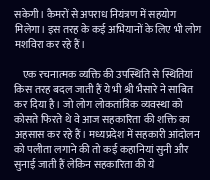सकेगी। कैमरों से अपराध नियंत्रण में सहयोग मिलेगा। इस तरह के कई अभियानों के लिए भी लोग मशविरा कर रहे हैं।

    एक रचनात्मक व्यक्ति की उपस्थिति से स्थितियां किस तरह बदल जाती हैं ये भी श्री भैसारे ने साबित कर दिया है। जो लोग लोकतांत्रिक व्यवस्था को कोसते फिरते थे वे आज सहकारिता की शक्ति का अहसास कर रहे हैं। मध्यप्रदेश में सहकारी आंदोलन को पलीता लगाने की तो कई कहानियां सुनी और सुनाई जाती हैं लेकिन सहकारिता की ये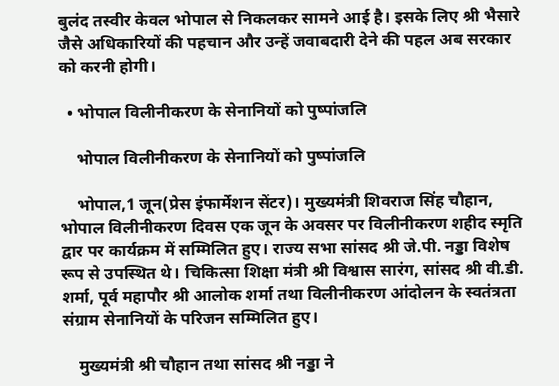बुलंद तस्वीर केवल भोपाल से निकलकर सामने आई है। इसके लिए श्री भैसारे जैसे अधिकारियों की पहचान और उन्हें जवाबदारी देने की पहल अब सरकार को करनी होगी।

  • भोपाल विलीनीकरण के सेनानियों को पुष्पांजलि

    भोपाल विलीनीकरण के सेनानियों को पुष्पांजलि

    भोपाल,1 जून(प्रेस इंफार्मेशन सेंटर)। मुख्यमंत्री शिवराज सिंह चौहान, भोपाल विलीनीकरण दिवस एक जून के अवसर पर विलीनीकरण शहीद स्मृति द्वार पर कार्यक्रम में सम्मिलित हुए। राज्य सभा सांसद श्री जे.पी. नड्डा विशेष रूप से उपस्थित थे। चिकित्सा शिक्षा मंत्री श्री विश्वास सारंग, सांसद श्री वी.डी. शर्मा, पूर्व महापौर श्री आलोक शर्मा तथा विलीनीकरण आंदोलन के स्वतंत्रता संग्राम सेनानियों के परिजन सम्मिलित हुए।

    मुख्यमंत्री श्री चौहान तथा सांसद श्री नड्डा ने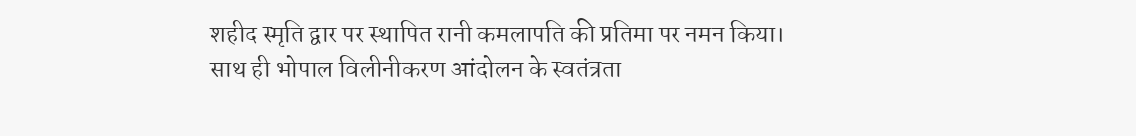शहीद स्मृति द्वार पर स्थापित रानी कमलापति की प्रतिमा पर नमन किया। साथ ही भोपाल विलीनीकरण आंदोलन के स्वतंत्रता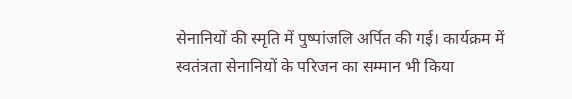सेनानियों की स्मृति में पुष्पांजलि अर्पित की गई। कार्यक्रम में स्वतंत्रता सेनानियों के परिजन का सम्मान भी किया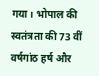गया। भोपाल की स्वतंत्रता की 73 वीं वर्षगांठ हर्ष और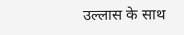उल्लास के साथ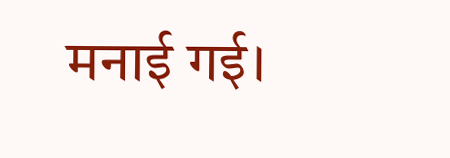मनाई गई।